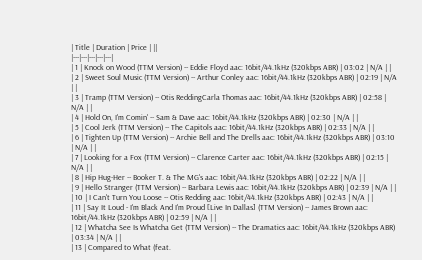| Title | Duration | Price | ||
|---|---|---|---|---|
| 1 | Knock on Wood (TTM Version) -- Eddie Floyd aac: 16bit/44.1kHz (320kbps ABR) | 03:02 | N/A | |
| 2 | Sweet Soul Music (TTM Version) -- Arthur Conley aac: 16bit/44.1kHz (320kbps ABR) | 02:19 | N/A | |
| 3 | Tramp (TTM Version) -- Otis ReddingCarla Thomas aac: 16bit/44.1kHz (320kbps ABR) | 02:58 | N/A | |
| 4 | Hold On, I'm Comin' -- Sam & Dave aac: 16bit/44.1kHz (320kbps ABR) | 02:30 | N/A | |
| 5 | Cool Jerk (TTM Version) -- The Capitols aac: 16bit/44.1kHz (320kbps ABR) | 02:33 | N/A | |
| 6 | Tighten Up (TTM Version) -- Archie Bell and The Drells aac: 16bit/44.1kHz (320kbps ABR) | 03:10 | N/A | |
| 7 | Looking for a Fox (TTM Version) -- Clarence Carter aac: 16bit/44.1kHz (320kbps ABR) | 02:15 | N/A | |
| 8 | Hip Hug-Her -- Booker T. & The MG's aac: 16bit/44.1kHz (320kbps ABR) | 02:22 | N/A | |
| 9 | Hello Stranger (TTM Version) -- Barbara Lewis aac: 16bit/44.1kHz (320kbps ABR) | 02:39 | N/A | |
| 10 | I Can't Turn You Loose -- Otis Redding aac: 16bit/44.1kHz (320kbps ABR) | 02:43 | N/A | |
| 11 | Say It Loud - I'm Black And I'm Proud [Live In Dallas] (TTM Version) -- James Brown aac: 16bit/44.1kHz (320kbps ABR) | 02:59 | N/A | |
| 12 | Whatcha See Is Whatcha Get (TTM Version) -- The Dramatics aac: 16bit/44.1kHz (320kbps ABR) | 03:34 | N/A | |
| 13 | Compared to What (feat.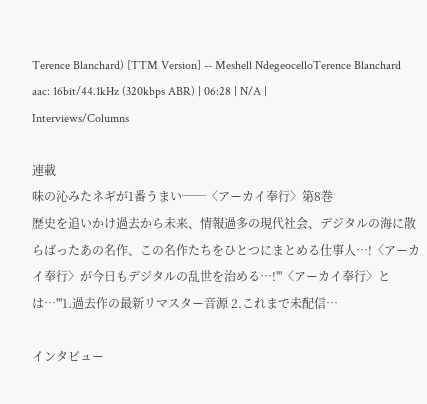Terence Blanchard) [TTM Version] -- Meshell NdegeocelloTerence Blanchard aac: 16bit/44.1kHz (320kbps ABR) | 06:28 | N/A |
Interviews/Columns

連載
味の沁みたネギが1番うまい──〈アーカイ奉行〉第8巻
歴史を追いかけ過去から未来、情報過多の現代社会、デジタルの海に散らばったあの名作、この名作たちをひとつにまとめる仕事人…!〈アーカイ奉行〉が今日もデジタルの乱世を治める…!'''〈アーカイ奉行〉とは…'''1.過去作の最新リマスター音源 2.これまで未配信…

インタビュー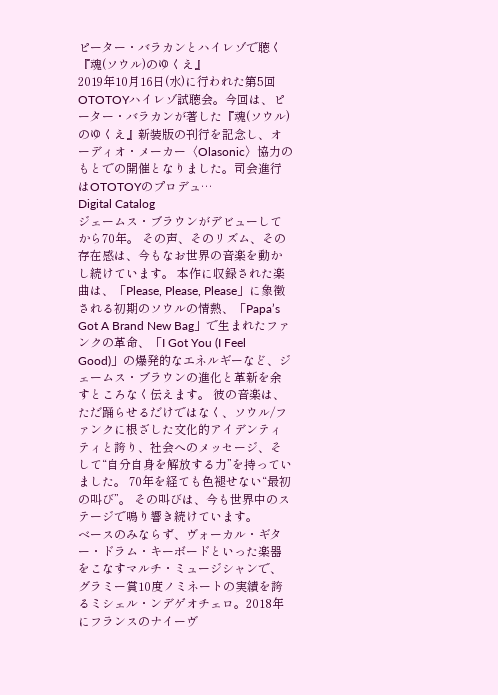ピーター・バラカンとハイレゾで聴く『魂(ソウル)のゆくえ』
2019年10月16日(水)に行われた第5回OTOTOYハイレゾ試聴会。今回は、ピーター・バラカンが著した『魂(ソウル)のゆくえ』新装版の刊行を記念し、オーディオ・メーカー〈Olasonic〉協力のもとでの開催となりました。司会進行はOTOTOYのプロデュ…
Digital Catalog
ジェームス・ブラウンがデビューしてから70年。 その声、そのリズム、その存在感は、今もなお世界の音楽を動かし続けています。 本作に収録された楽曲は、「Please, Please, Please」に象徴される初期のソウルの情熱、「Papa’s Got A Brand New Bag」で生まれたファンクの革命、「I Got You (I Feel Good)」の爆発的なエネルギーなど、ジェームス・ブラウンの進化と革新を余すところなく伝えます。 彼の音楽は、ただ踊らせるだけではなく、ソウル/ファンクに根ざした文化的アイデンティティと誇り、社会へのメッセージ、そして“自分自身を解放する力”を持っていました。 70年を経ても色褪せない“最初の叫び”。 その叫びは、今も世界中のステージで鳴り響き続けています。
ベースのみならず、ヴォーカル・ギター・ドラム・キーボードといった楽器をこなすマルチ・ミュージシャンで、グラミー賞10度ノミネートの実績を誇るミシェル・ンデゲオチェロ。2018年にフランスのナイーヴ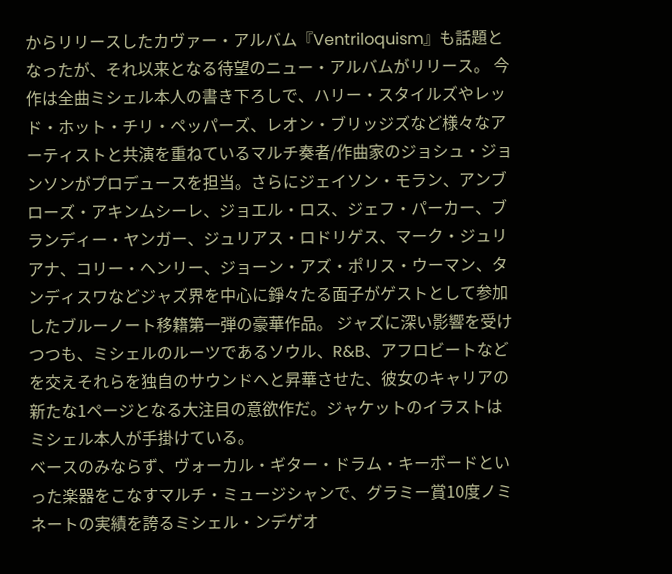からリリースしたカヴァー・アルバム『Ventriloquism』も話題となったが、それ以来となる待望のニュー・アルバムがリリース。 今作は全曲ミシェル本人の書き下ろしで、ハリー・スタイルズやレッド・ホット・チリ・ペッパーズ、レオン・ブリッジズなど様々なアーティストと共演を重ねているマルチ奏者/作曲家のジョシュ・ジョンソンがプロデュースを担当。さらにジェイソン・モラン、アンブローズ・アキンムシーレ、ジョエル・ロス、ジェフ・パーカー、ブランディー・ヤンガー、ジュリアス・ロドリゲス、マーク・ジュリアナ、コリー・ヘンリー、ジョーン・アズ・ポリス・ウーマン、タンディスワなどジャズ界を中心に錚々たる面子がゲストとして参加したブルーノート移籍第一弾の豪華作品。 ジャズに深い影響を受けつつも、ミシェルのルーツであるソウル、R&B、アフロビートなどを交えそれらを独自のサウンドへと昇華させた、彼女のキャリアの新たな1ページとなる大注目の意欲作だ。ジャケットのイラストはミシェル本人が手掛けている。
ベースのみならず、ヴォーカル・ギター・ドラム・キーボードといった楽器をこなすマルチ・ミュージシャンで、グラミー賞10度ノミネートの実績を誇るミシェル・ンデゲオ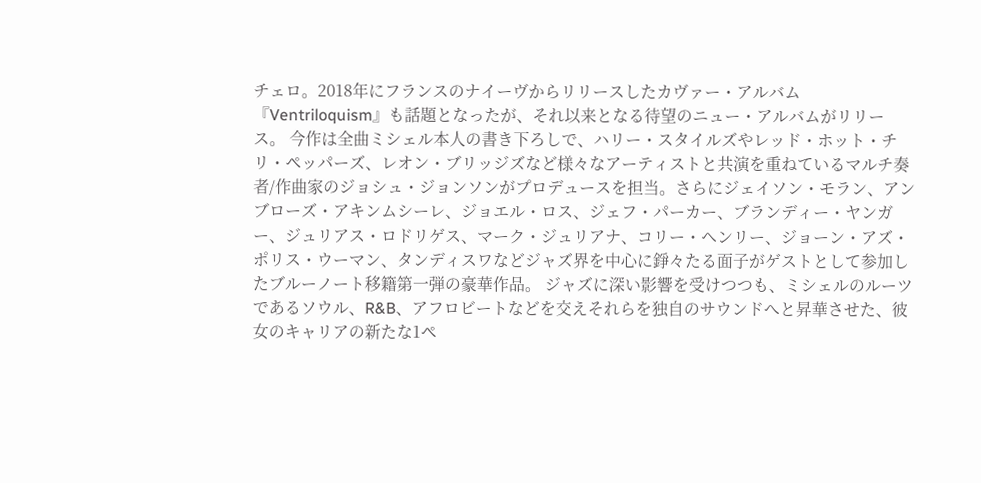チェロ。2018年にフランスのナイーヴからリリースしたカヴァー・アルバム『Ventriloquism』も話題となったが、それ以来となる待望のニュー・アルバムがリリース。 今作は全曲ミシェル本人の書き下ろしで、ハリー・スタイルズやレッド・ホット・チリ・ペッパーズ、レオン・ブリッジズなど様々なアーティストと共演を重ねているマルチ奏者/作曲家のジョシュ・ジョンソンがプロデュースを担当。さらにジェイソン・モラン、アンブローズ・アキンムシーレ、ジョエル・ロス、ジェフ・パーカー、ブランディー・ヤンガー、ジュリアス・ロドリゲス、マーク・ジュリアナ、コリー・ヘンリー、ジョーン・アズ・ポリス・ウーマン、タンディスワなどジャズ界を中心に錚々たる面子がゲストとして参加したブルーノート移籍第一弾の豪華作品。 ジャズに深い影響を受けつつも、ミシェルのルーツであるソウル、R&B、アフロビートなどを交えそれらを独自のサウンドへと昇華させた、彼女のキャリアの新たな1ペ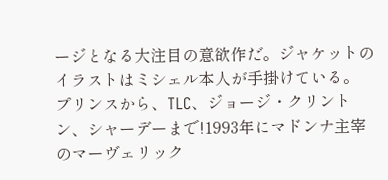ージとなる大注目の意欲作だ。ジャケットのイラストはミシェル本人が手掛けている。
プリンスから、TLC、ジョージ・クリントン、シャーデーまで!1993年にマドンナ主宰のマーヴェリック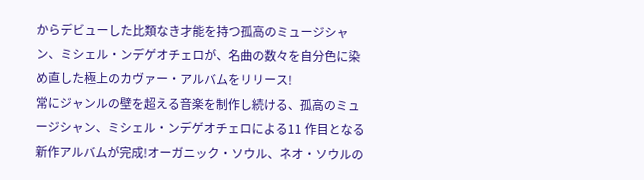からデビューした比類なき才能を持つ孤高のミュージシャン、ミシェル・ンデゲオチェロが、名曲の数々を自分色に染め直した極上のカヴァー・アルバムをリリース!
常にジャンルの壁を超える音楽を制作し続ける、孤高のミュージシャン、ミシェル・ンデゲオチェロによる11 作目となる新作アルバムが完成!オーガニック・ソウル、ネオ・ソウルの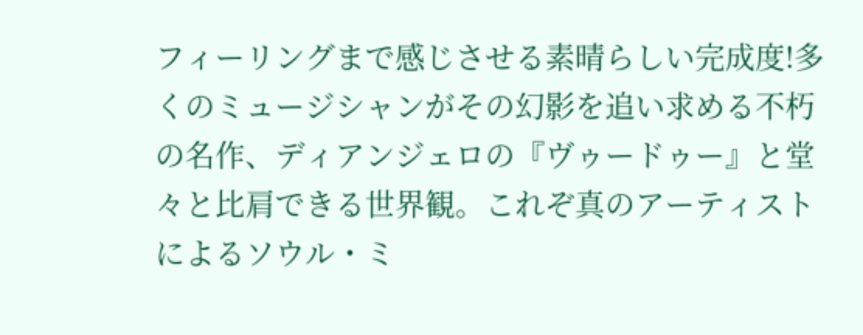フィーリングまで感じさせる素晴らしい完成度!多くのミュージシャンがその幻影を追い求める不朽の名作、ディアンジェロの『ヴゥードゥー』と堂々と比肩できる世界観。これぞ真のアーティストによるソウル・ミ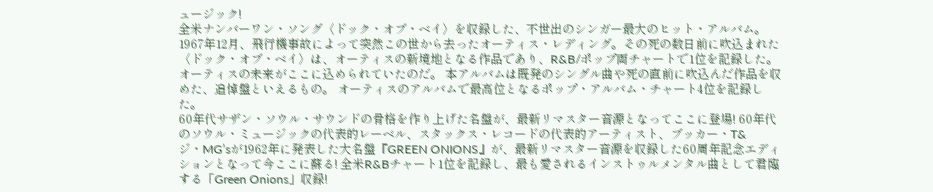ュージック!
全米ナンバーワン・ソング〈ドック・オブ・ベイ〉を収録した、不世出のシンガー最大のヒット・アルバム。 1967年12月、飛行機事故によって突然この世から去ったオーティス・レディング。その死の数日前に吹込まれた〈ドック・オブ・ベイ〉は、オーティスの新境地となる作品であり、R&B/ポップ両チャートで1位を記録した。オーティスの未来がここに込められていたのだ。 本アルバムは既発のシングル曲や死の直前に吹込んだ作品を収めた、追悼盤といえるもの。 オーティスのアルバムで最高位となるポップ・アルバム・チャート4位を記録した。
60年代サザン・ソウル・サウンドの骨格を作り上げた名盤が、最新リマスター音源となってここに登場! 60年代のソウル・ミュージックの代表的レーベル、スタックス・レコードの代表的アーティスト、ブッカー・T&ジ・MG’sが1962年に発表した大名盤『GREEN ONIONS』が、最新リマスター音源を収録した60周年記念エディションとなって今ここに蘇る! 全米R&Bチャート1位を記録し、最も愛されるインストゥルメンタル曲として君臨する「Green Onions」収録!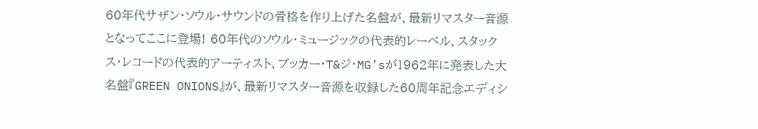60年代サザン・ソウル・サウンドの骨格を作り上げた名盤が、最新リマスター音源となってここに登場! 60年代のソウル・ミュージックの代表的レーベル、スタックス・レコードの代表的アーティスト、ブッカー・T&ジ・MG’sが1962年に発表した大名盤『GREEN ONIONS』が、最新リマスター音源を収録した60周年記念エディシ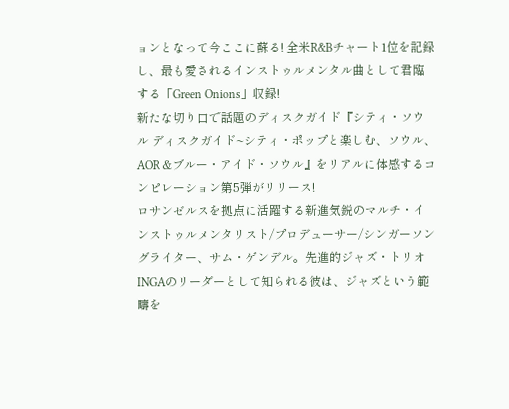ョンとなって今ここに蘇る! 全米R&Bチャート1位を記録し、最も愛されるインストゥルメンタル曲として君臨する「Green Onions」収録!
新たな切り口で話題のディスクガイド『シティ・ソウル ディスクガイド~シティ・ポップと楽しむ、ソウル、AOR &ブルー・アイド・ソウル』をリアルに体感するコンピレーション第5弾がリリース!
ロサンゼルスを拠点に活躍する新進気鋭のマルチ・インストゥルメンタリスト/プロデューサー/シンガーソングライター、サム・ゲンデル。先進的ジャズ・トリオINGAのリーダーとして知られる彼は、ジャズという範疇を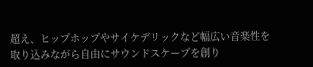超え、ヒップホップやサイケデリックなど幅広い音楽性を取り込みながら自由にサウンドスケープを創り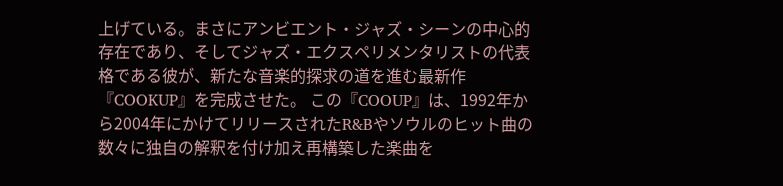上げている。まさにアンビエント・ジャズ・シーンの中心的存在であり、そしてジャズ・エクスペリメンタリストの代表格である彼が、新たな音楽的探求の道を進む最新作『COOKUP』を完成させた。 この『COOUP』は、1992年から2004年にかけてリリースされたR&Bやソウルのヒット曲の数々に独自の解釈を付け加え再構築した楽曲を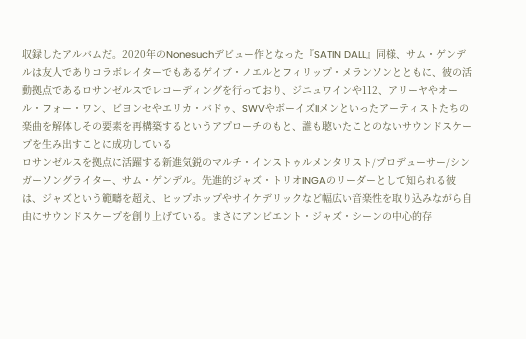収録したアルバムだ。2020年のNonesuchデビュー作となった『SATIN DALL』同様、サム・ゲンデルは友人でありコラボレイターでもあるゲイブ・ノエルとフィリップ・メランソンとともに、彼の活動拠点であるロサンゼルスでレコーディングを行っており、ジニュワインや112、アリーヤやオール・フォー・ワン、ビヨンセやエリカ・バドゥ、SWVやボーイズIIメンといったアーティストたちの楽曲を解体しその要素を再構築するというアプローチのもと、誰も聴いたことのないサウンドスケープを生み出すことに成功している
ロサンゼルスを拠点に活躍する新進気鋭のマルチ・インストゥルメンタリスト/プロデューサー/シンガーソングライター、サム・ゲンデル。先進的ジャズ・トリオINGAのリーダーとして知られる彼は、ジャズという範疇を超え、ヒップホップやサイケデリックなど幅広い音楽性を取り込みながら自由にサウンドスケープを創り上げている。まさにアンビエント・ジャズ・シーンの中心的存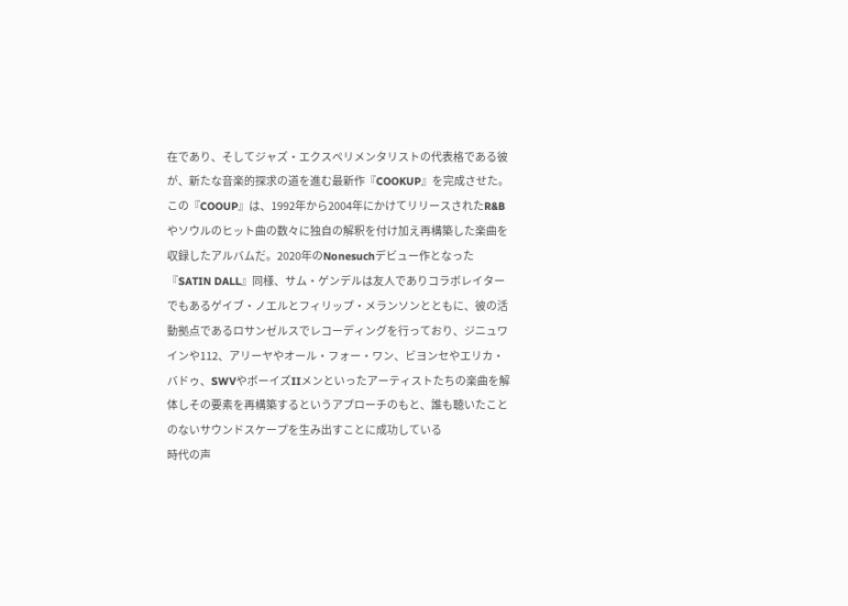在であり、そしてジャズ・エクスペリメンタリストの代表格である彼が、新たな音楽的探求の道を進む最新作『COOKUP』を完成させた。 この『COOUP』は、1992年から2004年にかけてリリースされたR&Bやソウルのヒット曲の数々に独自の解釈を付け加え再構築した楽曲を収録したアルバムだ。2020年のNonesuchデビュー作となった『SATIN DALL』同様、サム・ゲンデルは友人でありコラボレイターでもあるゲイブ・ノエルとフィリップ・メランソンとともに、彼の活動拠点であるロサンゼルスでレコーディングを行っており、ジニュワインや112、アリーヤやオール・フォー・ワン、ビヨンセやエリカ・バドゥ、SWVやボーイズIIメンといったアーティストたちの楽曲を解体しその要素を再構築するというアプローチのもと、誰も聴いたことのないサウンドスケープを生み出すことに成功している
時代の声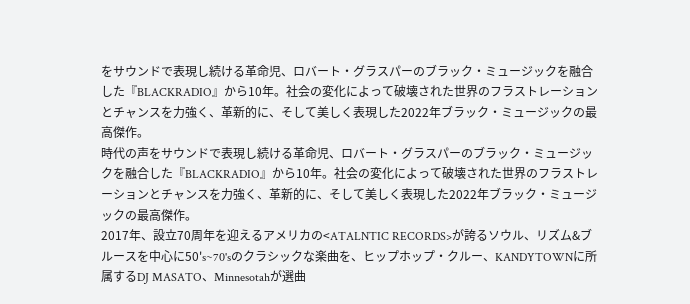をサウンドで表現し続ける革命児、ロバート・グラスパーのブラック・ミュージックを融合した『BLACKRADIO』から10年。社会の変化によって破壊された世界のフラストレーションとチャンスを力強く、革新的に、そして美しく表現した2022年ブラック・ミュージックの最高傑作。
時代の声をサウンドで表現し続ける革命児、ロバート・グラスパーのブラック・ミュージックを融合した『BLACKRADIO』から10年。社会の変化によって破壊された世界のフラストレーションとチャンスを力強く、革新的に、そして美しく表現した2022年ブラック・ミュージックの最高傑作。
2017年、設立70周年を迎えるアメリカの<ATALNTIC RECORDS>が誇るソウル、リズム&ブルースを中心に50's~70'sのクラシックな楽曲を、ヒップホップ・クルー、KANDYTOWNに所属するDJ MASATO、Minnesotahが選曲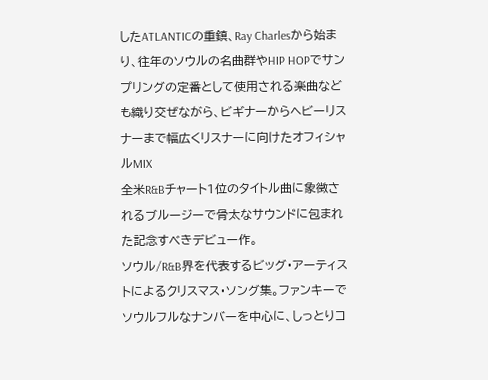したATLANTICの重鎮、Ray Charlesから始まり、往年のソウルの名曲群やHIP HOPでサンプリングの定番として使用される楽曲なども織り交ぜながら、ビギナーからヘビーリスナーまで幅広くリスナーに向けたオフィシャルMIX
全米R&Bチャート1位のタイトル曲に象徴されるブルージーで骨太なサウンドに包まれた記念すべきデビュー作。
ソウル/R&B界を代表するビッグ・アーティストによるクリスマス・ソング集。ファンキーでソウルフルなナンバーを中心に、しっとりコ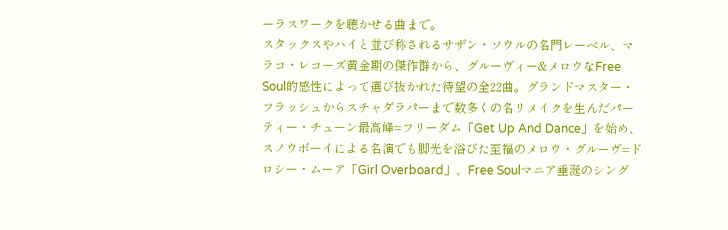ーラスワークを聴かせる曲まで。
スタックスやハイと並び称されるサザン・ソウルの名門レーベル、マラコ・レコーズ黄金期の傑作群から、グルーヴィー&メロウなFree Soul的感性によって選び抜かれた待望の全22曲。グランドマスター・フラッシュからスチャダラパーまで数多くの名リメイクを生んだパーティー・チューン最高峰=フリーダム「Get Up And Dance」を始め、スノウボーイによる名演でも脚光を浴びた至福のメロウ・グルーヴ=ドロシー・ムーア「Girl Overboard」、Free Soulマニア垂涎のシング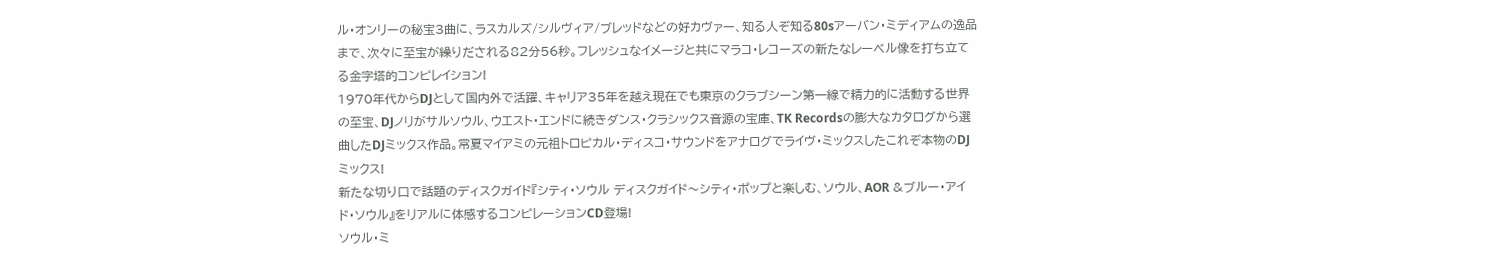ル・オンリーの秘宝3曲に、ラスカルズ/シルヴィア/ブレッドなどの好カヴァー、知る人ぞ知る80sアーバン・ミディアムの逸品まで、次々に至宝が繰りだされる82分56秒。フレッシュなイメージと共にマラコ・レコーズの新たなレーベル像を打ち立てる金字塔的コンピレイション!
1970年代からDJとして国内外で活躍、キャリア35年を越え現在でも東京のクラブシーン第一線で精力的に活動する世界の至宝、DJノリがサルソウル、ウエスト・エンドに続きダンス・クラシックス音源の宝庫、TK Recordsの膨大なカタログから選曲したDJミックス作品。常夏マイアミの元祖トロピカル・ディスコ・サウンドをアナログでライヴ・ミックスしたこれぞ本物のDJミックス!
新たな切り口で話題のディスクガイド『シティ・ソウル ディスクガイド〜シティ・ポップと楽しむ、ソウル、AOR &ブルー・アイド・ソウル』をリアルに体感するコンピレーションCD登場!
ソウル・ミ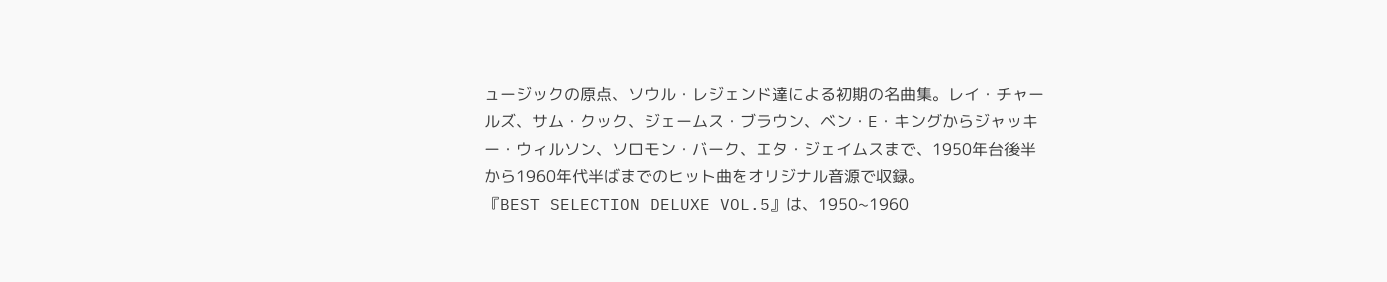ュージックの原点、ソウル・レジェンド達による初期の名曲集。レイ・チャールズ、サム・クック、ジェームス・ブラウン、ベン・E・キングからジャッキー・ウィルソン、ソロモン・バーク、エタ・ジェイムスまで、1950年台後半から1960年代半ばまでのヒット曲をオリジナル音源で収録。
『BEST SELECTION DELUXE VOL.5』は、1950~1960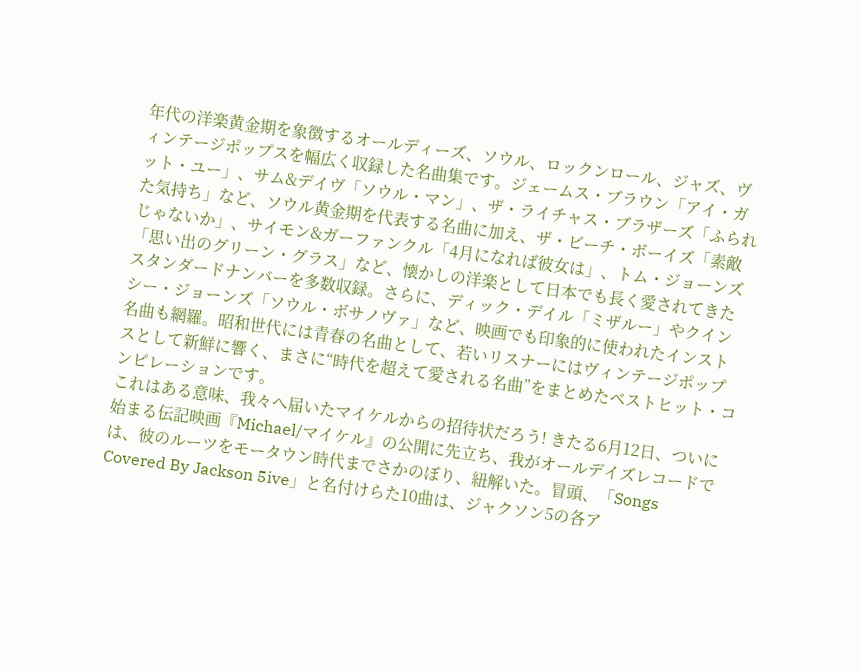年代の洋楽黄金期を象徴するオールディーズ、ソウル、ロックンロール、ジャズ、ヴィンテージポップスを幅広く収録した名曲集です。ジェームス・ブラウン「アイ・ガット・ユー」、サム&デイヴ「ソウル・マン」、ザ・ライチャス・ブラザーズ「ふられた気持ち」など、ソウル黄金期を代表する名曲に加え、ザ・ビーチ・ボーイズ「素敵じゃないか」、サイモン&ガーファンクル「4月になれば彼女は」、トム・ジョーンズ「思い出のグリーン・グラス」など、懐かしの洋楽として日本でも長く愛されてきたスタンダードナンバーを多数収録。さらに、ディック・デイル「ミザルー」やクインシー・ジョーンズ「ソウル・ボサノヴァ」など、映画でも印象的に使われたインスト名曲も網羅。昭和世代には青春の名曲として、若いリスナーにはヴィンテージポップスとして新鮮に響く、まさに“時代を超えて愛される名曲”をまとめたベストヒット・コンピレーションです。
これはある意味、我々へ届いたマイケルからの招待状だろう! きたる6月12日、ついに始まる伝記映画『Michael/マイケル』の公開に先立ち、我がオールデイズレコードでは、彼のルーツをモータウン時代までさかのぼり、紐解いた。冒頭、「Songs Covered By Jackson 5ive」と名付けらた10曲は、ジャクソン5の各ア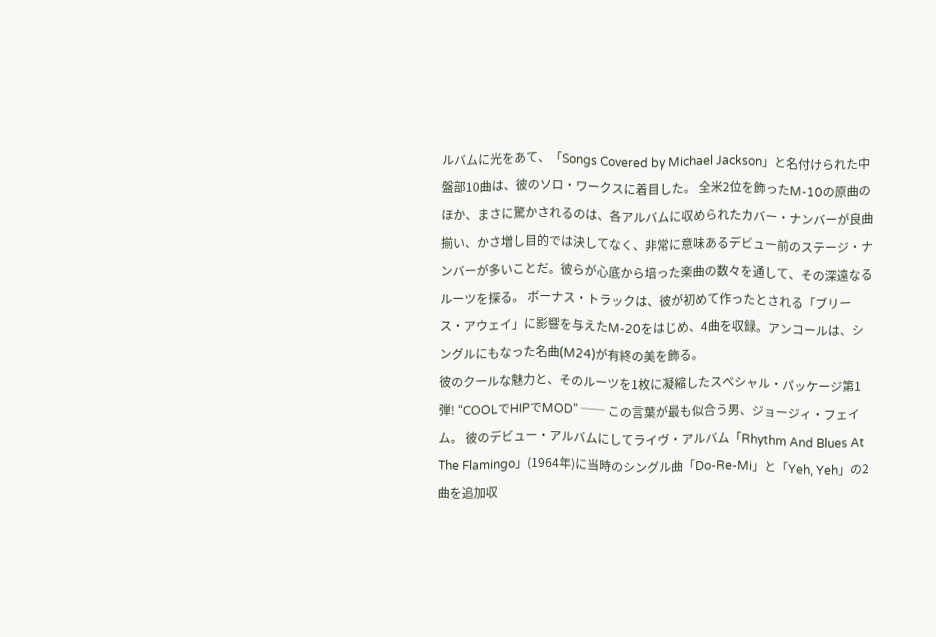ルバムに光をあて、「Songs Covered by Michael Jackson」と名付けられた中盤部10曲は、彼のソロ・ワークスに着目した。 全米2位を飾ったM-10の原曲のほか、まさに驚かされるのは、各アルバムに収められたカバー・ナンバーが良曲揃い、かさ増し目的では決してなく、非常に意味あるデビュー前のステージ・ナンバーが多いことだ。彼らが心底から培った楽曲の数々を通して、その深遠なるルーツを探る。 ボーナス・トラックは、彼が初めて作ったとされる「ブリース・アウェイ」に影響を与えたM-20をはじめ、4曲を収録。アンコールは、シングルにもなった名曲(M24)が有終の美を飾る。
彼のクールな魅力と、そのルーツを1枚に凝縮したスペシャル・パッケージ第1弾! “COOLでHIPでMOD” ── この言葉が最も似合う男、ジョージィ・フェイム。 彼のデビュー・アルバムにしてライヴ・アルバム「Rhythm And Blues At The Flamingo」(1964年)に当時のシングル曲「Do-Re-Mi」と「Yeh, Yeh」の2曲を追加収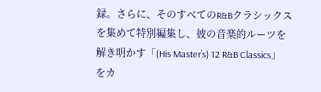録。さらに、そのすべてのR&Bクラシックスを集めて特別編集し、彼の音楽的ルーツを解き明かす「(His Master’s) 12 R&B Classics」をカ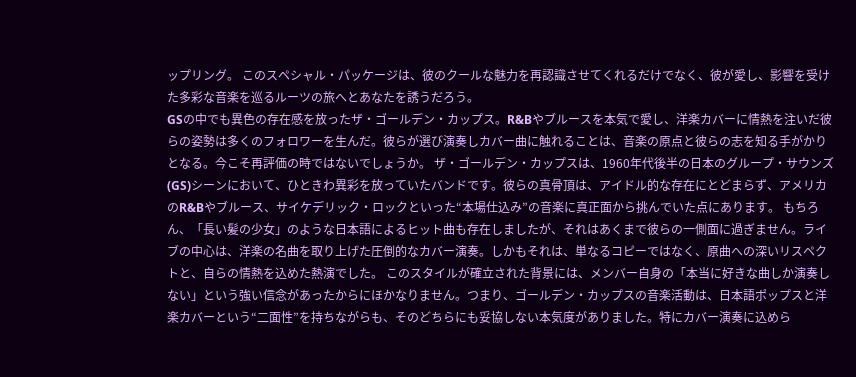ップリング。 このスペシャル・パッケージは、彼のクールな魅力を再認識させてくれるだけでなく、彼が愛し、影響を受けた多彩な音楽を巡るルーツの旅へとあなたを誘うだろう。
GSの中でも異色の存在感を放ったザ・ゴールデン・カップス。R&Bやブルースを本気で愛し、洋楽カバーに情熱を注いだ彼らの姿勢は多くのフォロワーを生んだ。彼らが選び演奏しカバー曲に触れることは、音楽の原点と彼らの志を知る手がかりとなる。今こそ再評価の時ではないでしょうか。 ザ・ゴールデン・カップスは、1960年代後半の日本のグループ・サウンズ(GS)シーンにおいて、ひときわ異彩を放っていたバンドです。彼らの真骨頂は、アイドル的な存在にとどまらず、アメリカのR&Bやブルース、サイケデリック・ロックといった“本場仕込み”の音楽に真正面から挑んでいた点にあります。 もちろん、「長い髪の少女」のような日本語によるヒット曲も存在しましたが、それはあくまで彼らの一側面に過ぎません。ライブの中心は、洋楽の名曲を取り上げた圧倒的なカバー演奏。しかもそれは、単なるコピーではなく、原曲への深いリスペクトと、自らの情熱を込めた熱演でした。 このスタイルが確立された背景には、メンバー自身の「本当に好きな曲しか演奏しない」という強い信念があったからにほかなりません。つまり、ゴールデン・カップスの音楽活動は、日本語ポップスと洋楽カバーという“二面性”を持ちながらも、そのどちらにも妥協しない本気度がありました。特にカバー演奏に込めら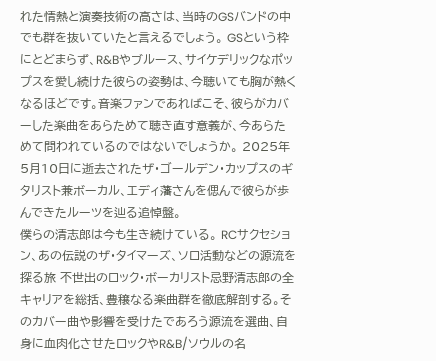れた情熱と演奏技術の高さは、当時のGSバンドの中でも群を抜いていたと言えるでしょう。 GSという枠にとどまらず、R&Bやブルース、サイケデリックなポップスを愛し続けた彼らの姿勢は、今聴いても胸が熱くなるほどです。音楽ファンであればこそ、彼らがカバーした楽曲をあらためて聴き直す意義が、今あらためて問われているのではないでしょうか。 2025年5月10日に逝去されたザ・ゴールデン・カップスのギタリスト兼ボーカル、エディ藩さんを偲んで彼らが歩んできたルーツを辿る追悼盤。
僕らの清志郎は今も生き続けている。 RCサクセション、あの伝説のザ・タイマーズ、ソロ活動などの源流を探る旅 不世出のロック・ボーカリスト忌野清志郎の全キャリアを総括、豊穣なる楽曲群を徹底解剖する。そのカバー曲や影響を受けたであろう源流を選曲、自身に血肉化させたロックやR&B/ソウルの名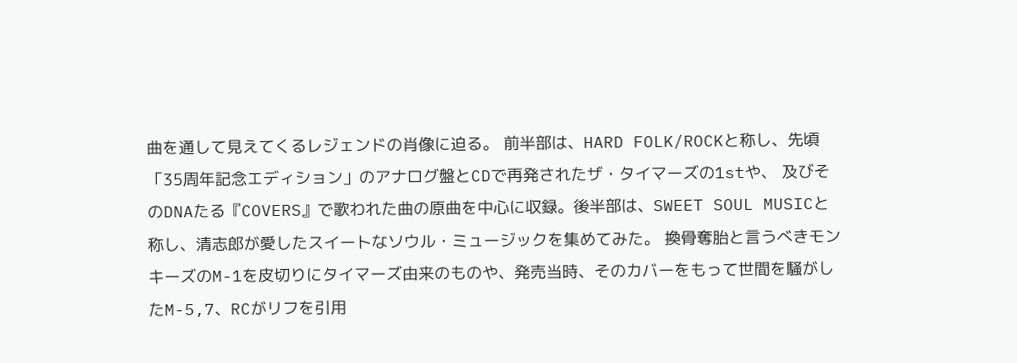曲を通して見えてくるレジェンドの肖像に迫る。 前半部は、HARD FOLK/ROCKと称し、先頃「35周年記念エディション」のアナログ盤とCDで再発されたザ・タイマーズの1stや、 及びそのDNAたる『COVERS』で歌われた曲の原曲を中心に収録。後半部は、SWEET SOUL MUSICと称し、清志郎が愛したスイートなソウル・ミュージックを集めてみた。 換骨奪胎と言うべきモンキーズのM-1を皮切りにタイマーズ由来のものや、発売当時、そのカバーをもって世間を騒がしたM-5,7、RCがリフを引用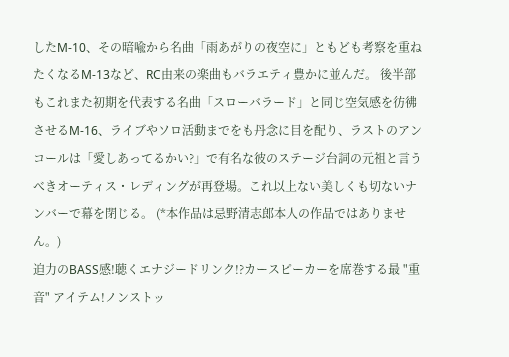したM-10、その暗喩から名曲「雨あがりの夜空に」ともども考察を重ねたくなるM-13など、RC由来の楽曲もバラエティ豊かに並んだ。 後半部もこれまた初期を代表する名曲「スローバラード」と同じ空気感を彷彿させるM-16、ライブやソロ活動までをも丹念に目を配り、ラストのアンコールは「愛しあってるかい?」で有名な彼のステージ台詞の元祖と言うべきオーティス・レディングが再登場。これ以上ない美しくも切ないナンバーで幕を閉じる。 (*本作品は忌野清志郎本人の作品ではありません。)
迫力のBASS感!聴くエナジードリンク!?カースピーカーを席巻する最 "重音" アイテム!ノンストッ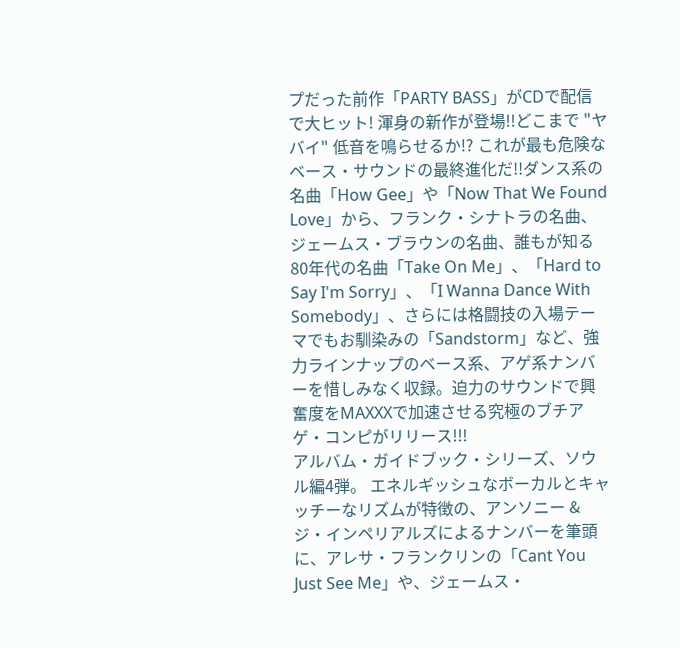プだった前作「PARTY BASS」がCDで配信で大ヒット! 渾身の新作が登場!!どこまで "ヤバイ" 低音を鳴らせるか!? これが最も危険なベース・サウンドの最終進化だ!!ダンス系の名曲「How Gee」や「Now That We Found Love」から、フランク・シナトラの名曲、ジェームス・ブラウンの名曲、誰もが知る80年代の名曲「Take On Me」、「Hard to Say I'm Sorry」、「I Wanna Dance With Somebody」、さらには格闘技の入場テーマでもお馴染みの「Sandstorm」など、強力ラインナップのベース系、アゲ系ナンバーを惜しみなく収録。迫力のサウンドで興奮度をMAXXXで加速させる究極のブチアゲ・コンピがリリース!!!
アルバム・ガイドブック・シリーズ、ソウル編4弾。 エネルギッシュなボーカルとキャッチーなリズムが特徴の、アンソニー & ジ・インペリアルズによるナンバーを筆頭に、アレサ・フランクリンの「Cant You Just See Me」や、ジェームス・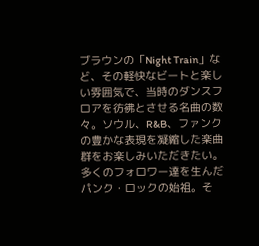ブラウンの「Night Train」など、その軽快なビートと楽しい雰囲気で、当時のダンスフロアを彷彿とさせる名曲の数々。ソウル、R&B、ファンクの豊かな表現を凝縮した楽曲群をお楽しみいただきたい。
多くのフォロワー達を生んだパンク・ロックの始祖。そ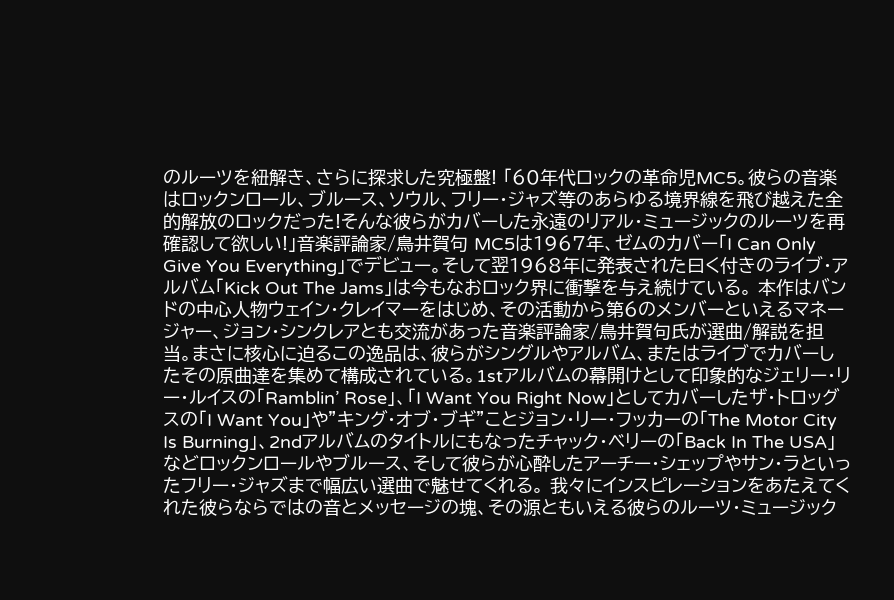のルーツを紐解き、さらに探求した究極盤! 「60年代ロックの革命児MC5。彼らの音楽はロックンロール、ブルース、ソウル、フリー・ジャズ等のあらゆる境界線を飛び越えた全的解放のロックだった!そんな彼らがカバーした永遠のリアル・ミュージックのルーツを再確認して欲しい!」音楽評論家/鳥井賀句 MC5は1967年、ゼムのカバー「I Can Only Give You Everything」でデビュー。そして翌1968年に発表された曰く付きのライブ・アルバム「Kick Out The Jams」は今もなおロック界に衝撃を与え続けている。 本作はバンドの中心人物ウェイン・クレイマーをはじめ、その活動から第6のメンバーといえるマネージャー、ジョン・シンクレアとも交流があった音楽評論家/鳥井賀句氏が選曲/解説を担当。まさに核心に迫るこの逸品は、彼らがシングルやアルバム、またはライブでカバーしたその原曲達を集めて構成されている。1stアルバムの幕開けとして印象的なジェリー・リー・ルイスの「Ramblin’ Rose」、「I Want You Right Now」としてカバーしたザ・トロッグスの「I Want You」や”キング・オブ・ブギ”ことジョン・リー・フッカーの「The Motor City Is Burning」、2ndアルバムのタイトルにもなったチャック・ベリーの「Back In The USA」などロックンロールやブルース、そして彼らが心酔したアーチー・シェップやサン・ラといったフリー・ジャズまで幅広い選曲で魅せてくれる。 我々にインスピレーションをあたえてくれた彼らならではの音とメッセージの塊、その源ともいえる彼らのルーツ・ミュージック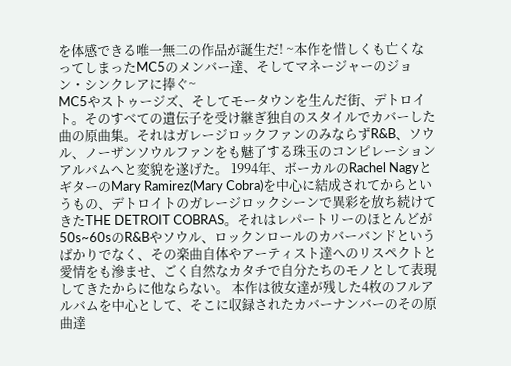を体感できる唯一無二の作品が誕生だ! ~本作を惜しくも亡くなってしまったMC5のメンバー達、そしてマネージャーのジョン・シンクレアに捧ぐ~
MC5やストゥージズ、そしてモータウンを生んだ街、デトロイト。そのすべての遺伝子を受け継ぎ独自のスタイルでカバーした曲の原曲集。それはガレージロックファンのみならずR&B、ソウル、ノーザンソウルファンをも魅了する珠玉のコンピレーションアルバムへと変貌を遂げた。 1994年、ボーカルのRachel NagyとギターのMary Ramirez(Mary Cobra)を中心に結成されてからというもの、デトロイトのガレージロックシーンで異彩を放ち続けてきたTHE DETROIT COBRAS。それはレパートリーのほとんどが50s~60sのR&Bやソウル、ロックンロールのカバーバンドというばかりでなく、その楽曲自体やアーティスト達へのリスペクトと愛情をも滲ませ、ごく自然なカタチで自分たちのモノとして表現してきたからに他ならない。 本作は彼女達が残した4枚のフルアルバムを中心として、そこに収録されたカバーナンバーのその原曲達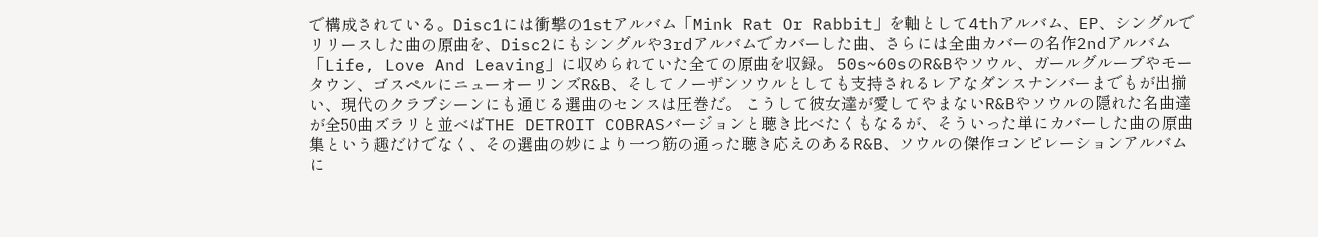で構成されている。Disc1には衝撃の1stアルバム「Mink Rat Or Rabbit」を軸として4thアルバム、EP、シングルでリリースした曲の原曲を、Disc2にもシングルや3rdアルバムでカバーした曲、さらには全曲カバーの名作2ndアルバム「Life, Love And Leaving」に収められていた全ての原曲を収録。 50s~60sのR&Bやソウル、ガールグループやモータウン、ゴスペルにニューオーリンズR&B、そしてノーザンソウルとしても支持されるレアなダンスナンバーまでもが出揃い、現代のクラブシーンにも通じる選曲のセンスは圧巻だ。 こうして彼女達が愛してやまないR&Bやソウルの隠れた名曲達が全50曲ズラリと並べばTHE DETROIT COBRASバージョンと聴き比べたくもなるが、そういった単にカバーした曲の原曲集という趣だけでなく、その選曲の妙により一つ筋の通った聴き応えのあるR&B、ソウルの傑作コンピレーションアルバムに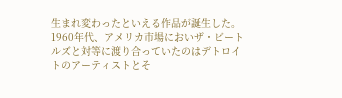生まれ変わったといえる作品が誕生した。
1960年代、アメリカ市場においザ・ビートルズと対等に渡り合っていたのはデトロイトのアーティストとそ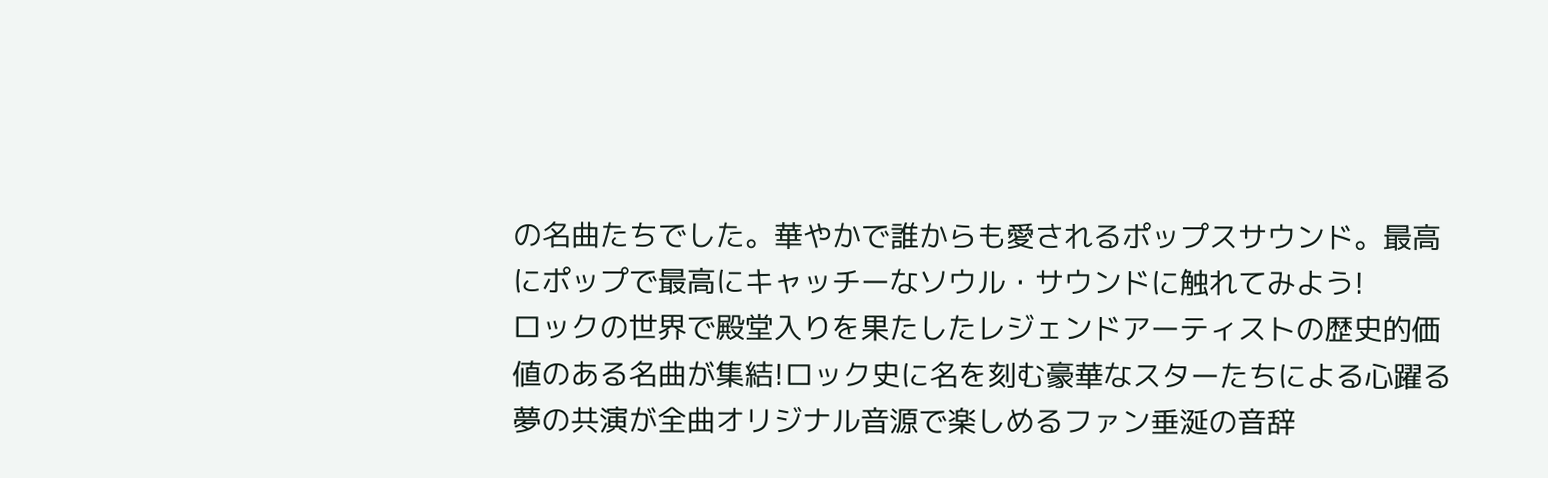の名曲たちでした。華やかで誰からも愛されるポップスサウンド。最高にポップで最高にキャッチーなソウル・サウンドに触れてみよう!
ロックの世界で殿堂入りを果たしたレジェンドアーティストの歴史的価値のある名曲が集結!ロック史に名を刻む豪華なスターたちによる心躍る夢の共演が全曲オリジナル音源で楽しめるファン垂涎の音辞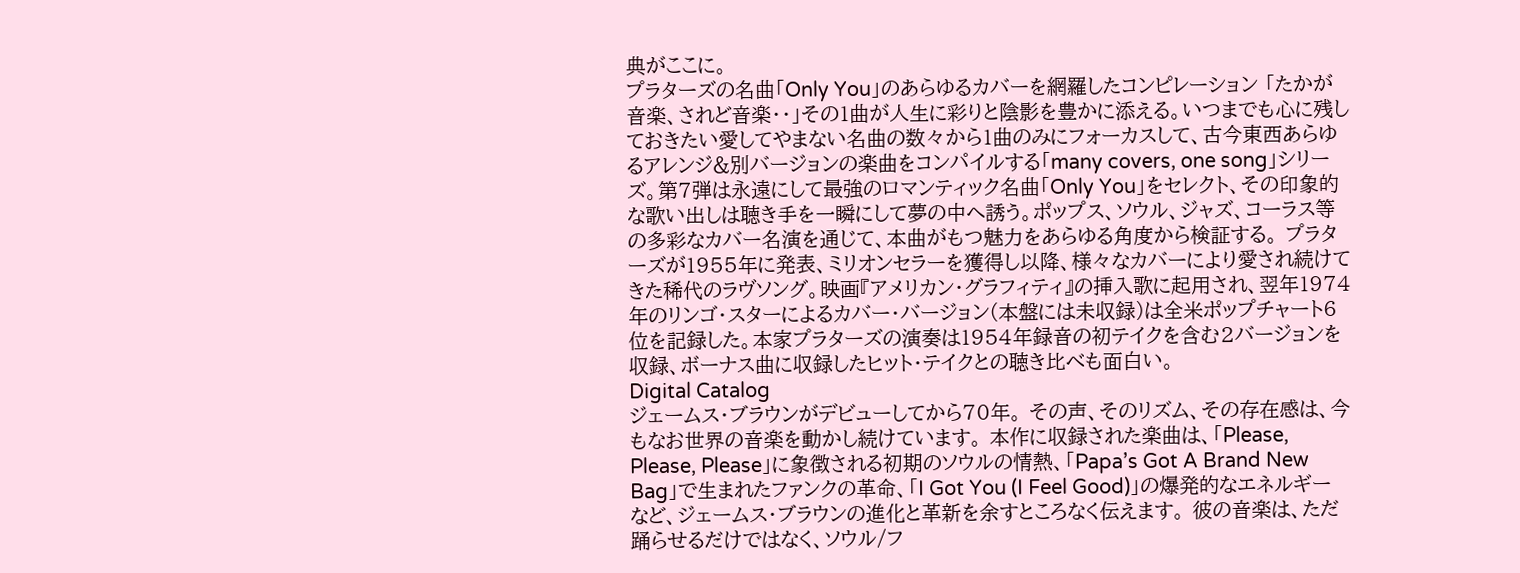典がここに。
プラターズの名曲「Only You」のあらゆるカバーを網羅したコンピレーション 「たかが音楽、されど音楽・・」その1曲が人生に彩りと陰影を豊かに添える。いつまでも心に残しておきたい愛してやまない名曲の数々から1曲のみにフォーカスして、古今東西あらゆるアレンジ&別バージョンの楽曲をコンパイルする「many covers, one song」シリーズ。第7弾は永遠にして最強のロマンティック名曲「Only You」をセレクト、その印象的な歌い出しは聴き手を一瞬にして夢の中へ誘う。ポップス、ソウル、ジャズ、コーラス等の多彩なカバー名演を通じて、本曲がもつ魅力をあらゆる角度から検証する。 プラターズが1955年に発表、ミリオンセラーを獲得し以降、様々なカバーにより愛され続けてきた稀代のラヴソング。映画『アメリカン・グラフィティ』の挿入歌に起用され、翌年1974年のリンゴ・スターによるカバー・バージョン(本盤には未収録)は全米ポップチャート6位を記録した。本家プラターズの演奏は1954年録音の初テイクを含む2バージョンを収録、ボーナス曲に収録したヒット・テイクとの聴き比べも面白い。
Digital Catalog
ジェームス・ブラウンがデビューしてから70年。 その声、そのリズム、その存在感は、今もなお世界の音楽を動かし続けています。 本作に収録された楽曲は、「Please, Please, Please」に象徴される初期のソウルの情熱、「Papa’s Got A Brand New Bag」で生まれたファンクの革命、「I Got You (I Feel Good)」の爆発的なエネルギーなど、ジェームス・ブラウンの進化と革新を余すところなく伝えます。 彼の音楽は、ただ踊らせるだけではなく、ソウル/フ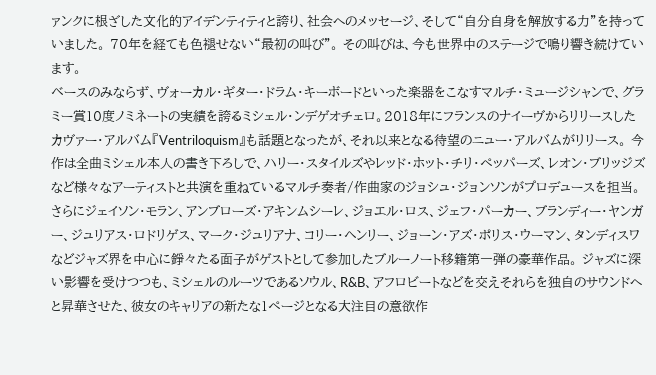ァンクに根ざした文化的アイデンティティと誇り、社会へのメッセージ、そして“自分自身を解放する力”を持っていました。 70年を経ても色褪せない“最初の叫び”。 その叫びは、今も世界中のステージで鳴り響き続けています。
ベースのみならず、ヴォーカル・ギター・ドラム・キーボードといった楽器をこなすマルチ・ミュージシャンで、グラミー賞10度ノミネートの実績を誇るミシェル・ンデゲオチェロ。2018年にフランスのナイーヴからリリースしたカヴァー・アルバム『Ventriloquism』も話題となったが、それ以来となる待望のニュー・アルバムがリリース。 今作は全曲ミシェル本人の書き下ろしで、ハリー・スタイルズやレッド・ホット・チリ・ペッパーズ、レオン・ブリッジズなど様々なアーティストと共演を重ねているマルチ奏者/作曲家のジョシュ・ジョンソンがプロデュースを担当。さらにジェイソン・モラン、アンブローズ・アキンムシーレ、ジョエル・ロス、ジェフ・パーカー、ブランディー・ヤンガー、ジュリアス・ロドリゲス、マーク・ジュリアナ、コリー・ヘンリー、ジョーン・アズ・ポリス・ウーマン、タンディスワなどジャズ界を中心に錚々たる面子がゲストとして参加したブルーノート移籍第一弾の豪華作品。 ジャズに深い影響を受けつつも、ミシェルのルーツであるソウル、R&B、アフロビートなどを交えそれらを独自のサウンドへと昇華させた、彼女のキャリアの新たな1ページとなる大注目の意欲作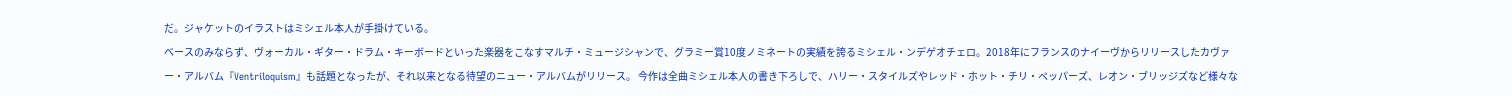だ。ジャケットのイラストはミシェル本人が手掛けている。
ベースのみならず、ヴォーカル・ギター・ドラム・キーボードといった楽器をこなすマルチ・ミュージシャンで、グラミー賞10度ノミネートの実績を誇るミシェル・ンデゲオチェロ。2018年にフランスのナイーヴからリリースしたカヴァー・アルバム『Ventriloquism』も話題となったが、それ以来となる待望のニュー・アルバムがリリース。 今作は全曲ミシェル本人の書き下ろしで、ハリー・スタイルズやレッド・ホット・チリ・ペッパーズ、レオン・ブリッジズなど様々な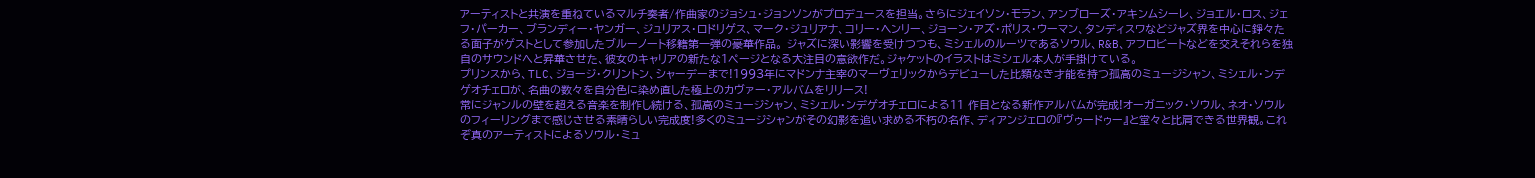アーティストと共演を重ねているマルチ奏者/作曲家のジョシュ・ジョンソンがプロデュースを担当。さらにジェイソン・モラン、アンブローズ・アキンムシーレ、ジョエル・ロス、ジェフ・パーカー、ブランディー・ヤンガー、ジュリアス・ロドリゲス、マーク・ジュリアナ、コリー・ヘンリー、ジョーン・アズ・ポリス・ウーマン、タンディスワなどジャズ界を中心に錚々たる面子がゲストとして参加したブルーノート移籍第一弾の豪華作品。 ジャズに深い影響を受けつつも、ミシェルのルーツであるソウル、R&B、アフロビートなどを交えそれらを独自のサウンドへと昇華させた、彼女のキャリアの新たな1ページとなる大注目の意欲作だ。ジャケットのイラストはミシェル本人が手掛けている。
プリンスから、TLC、ジョージ・クリントン、シャーデーまで!1993年にマドンナ主宰のマーヴェリックからデビューした比類なき才能を持つ孤高のミュージシャン、ミシェル・ンデゲオチェロが、名曲の数々を自分色に染め直した極上のカヴァー・アルバムをリリース!
常にジャンルの壁を超える音楽を制作し続ける、孤高のミュージシャン、ミシェル・ンデゲオチェロによる11 作目となる新作アルバムが完成!オーガニック・ソウル、ネオ・ソウルのフィーリングまで感じさせる素晴らしい完成度!多くのミュージシャンがその幻影を追い求める不朽の名作、ディアンジェロの『ヴゥードゥー』と堂々と比肩できる世界観。これぞ真のアーティストによるソウル・ミュ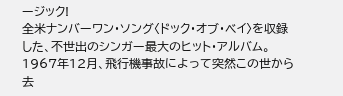ージック!
全米ナンバーワン・ソング〈ドック・オブ・ベイ〉を収録した、不世出のシンガー最大のヒット・アルバム。 1967年12月、飛行機事故によって突然この世から去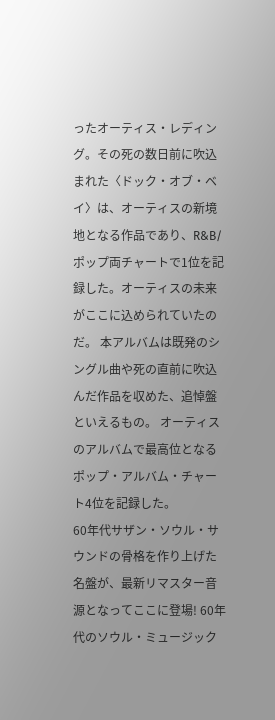ったオーティス・レディング。その死の数日前に吹込まれた〈ドック・オブ・ベイ〉は、オーティスの新境地となる作品であり、R&B/ポップ両チャートで1位を記録した。オーティスの未来がここに込められていたのだ。 本アルバムは既発のシングル曲や死の直前に吹込んだ作品を収めた、追悼盤といえるもの。 オーティスのアルバムで最高位となるポップ・アルバム・チャート4位を記録した。
60年代サザン・ソウル・サウンドの骨格を作り上げた名盤が、最新リマスター音源となってここに登場! 60年代のソウル・ミュージック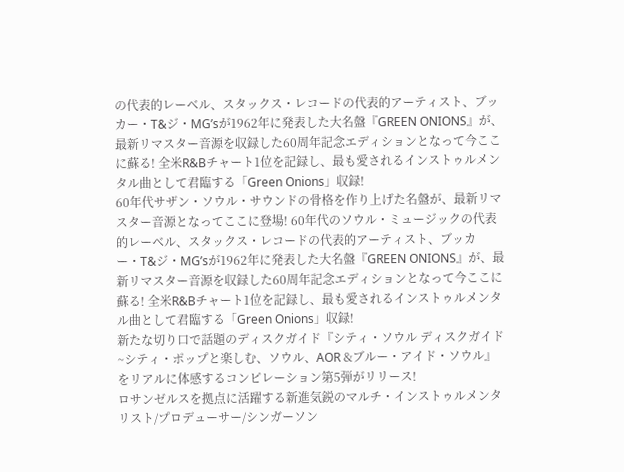の代表的レーベル、スタックス・レコードの代表的アーティスト、ブッカー・T&ジ・MG’sが1962年に発表した大名盤『GREEN ONIONS』が、最新リマスター音源を収録した60周年記念エディションとなって今ここに蘇る! 全米R&Bチャート1位を記録し、最も愛されるインストゥルメンタル曲として君臨する「Green Onions」収録!
60年代サザン・ソウル・サウンドの骨格を作り上げた名盤が、最新リマスター音源となってここに登場! 60年代のソウル・ミュージックの代表的レーベル、スタックス・レコードの代表的アーティスト、ブッカー・T&ジ・MG’sが1962年に発表した大名盤『GREEN ONIONS』が、最新リマスター音源を収録した60周年記念エディションとなって今ここに蘇る! 全米R&Bチャート1位を記録し、最も愛されるインストゥルメンタル曲として君臨する「Green Onions」収録!
新たな切り口で話題のディスクガイド『シティ・ソウル ディスクガイド~シティ・ポップと楽しむ、ソウル、AOR &ブルー・アイド・ソウル』をリアルに体感するコンピレーション第5弾がリリース!
ロサンゼルスを拠点に活躍する新進気鋭のマルチ・インストゥルメンタリスト/プロデューサー/シンガーソン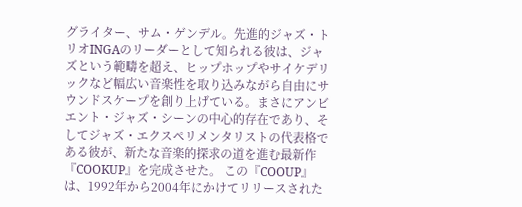グライター、サム・ゲンデル。先進的ジャズ・トリオINGAのリーダーとして知られる彼は、ジャズという範疇を超え、ヒップホップやサイケデリックなど幅広い音楽性を取り込みながら自由にサウンドスケープを創り上げている。まさにアンビエント・ジャズ・シーンの中心的存在であり、そしてジャズ・エクスペリメンタリストの代表格である彼が、新たな音楽的探求の道を進む最新作『COOKUP』を完成させた。 この『COOUP』は、1992年から2004年にかけてリリースされた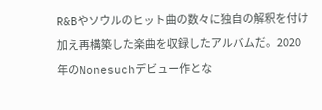R&Bやソウルのヒット曲の数々に独自の解釈を付け加え再構築した楽曲を収録したアルバムだ。2020年のNonesuchデビュー作とな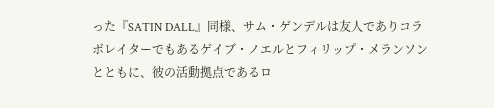った『SATIN DALL』同様、サム・ゲンデルは友人でありコラボレイターでもあるゲイブ・ノエルとフィリップ・メランソンとともに、彼の活動拠点であるロ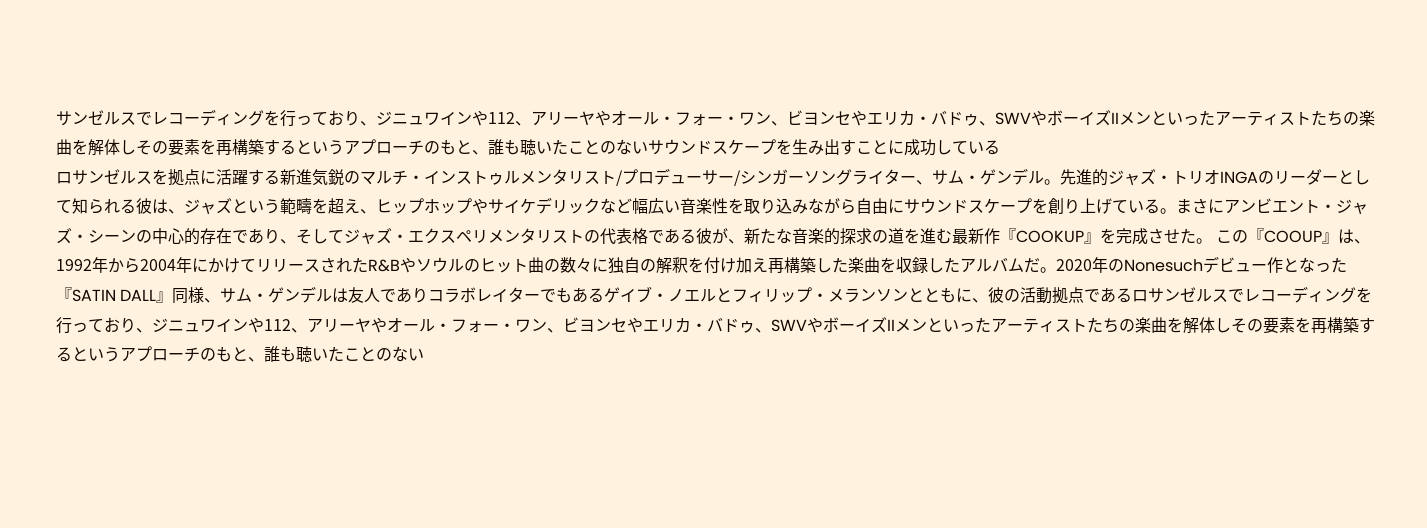サンゼルスでレコーディングを行っており、ジニュワインや112、アリーヤやオール・フォー・ワン、ビヨンセやエリカ・バドゥ、SWVやボーイズIIメンといったアーティストたちの楽曲を解体しその要素を再構築するというアプローチのもと、誰も聴いたことのないサウンドスケープを生み出すことに成功している
ロサンゼルスを拠点に活躍する新進気鋭のマルチ・インストゥルメンタリスト/プロデューサー/シンガーソングライター、サム・ゲンデル。先進的ジャズ・トリオINGAのリーダーとして知られる彼は、ジャズという範疇を超え、ヒップホップやサイケデリックなど幅広い音楽性を取り込みながら自由にサウンドスケープを創り上げている。まさにアンビエント・ジャズ・シーンの中心的存在であり、そしてジャズ・エクスペリメンタリストの代表格である彼が、新たな音楽的探求の道を進む最新作『COOKUP』を完成させた。 この『COOUP』は、1992年から2004年にかけてリリースされたR&Bやソウルのヒット曲の数々に独自の解釈を付け加え再構築した楽曲を収録したアルバムだ。2020年のNonesuchデビュー作となった『SATIN DALL』同様、サム・ゲンデルは友人でありコラボレイターでもあるゲイブ・ノエルとフィリップ・メランソンとともに、彼の活動拠点であるロサンゼルスでレコーディングを行っており、ジニュワインや112、アリーヤやオール・フォー・ワン、ビヨンセやエリカ・バドゥ、SWVやボーイズIIメンといったアーティストたちの楽曲を解体しその要素を再構築するというアプローチのもと、誰も聴いたことのない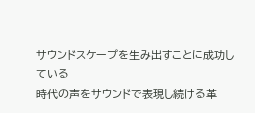サウンドスケープを生み出すことに成功している
時代の声をサウンドで表現し続ける革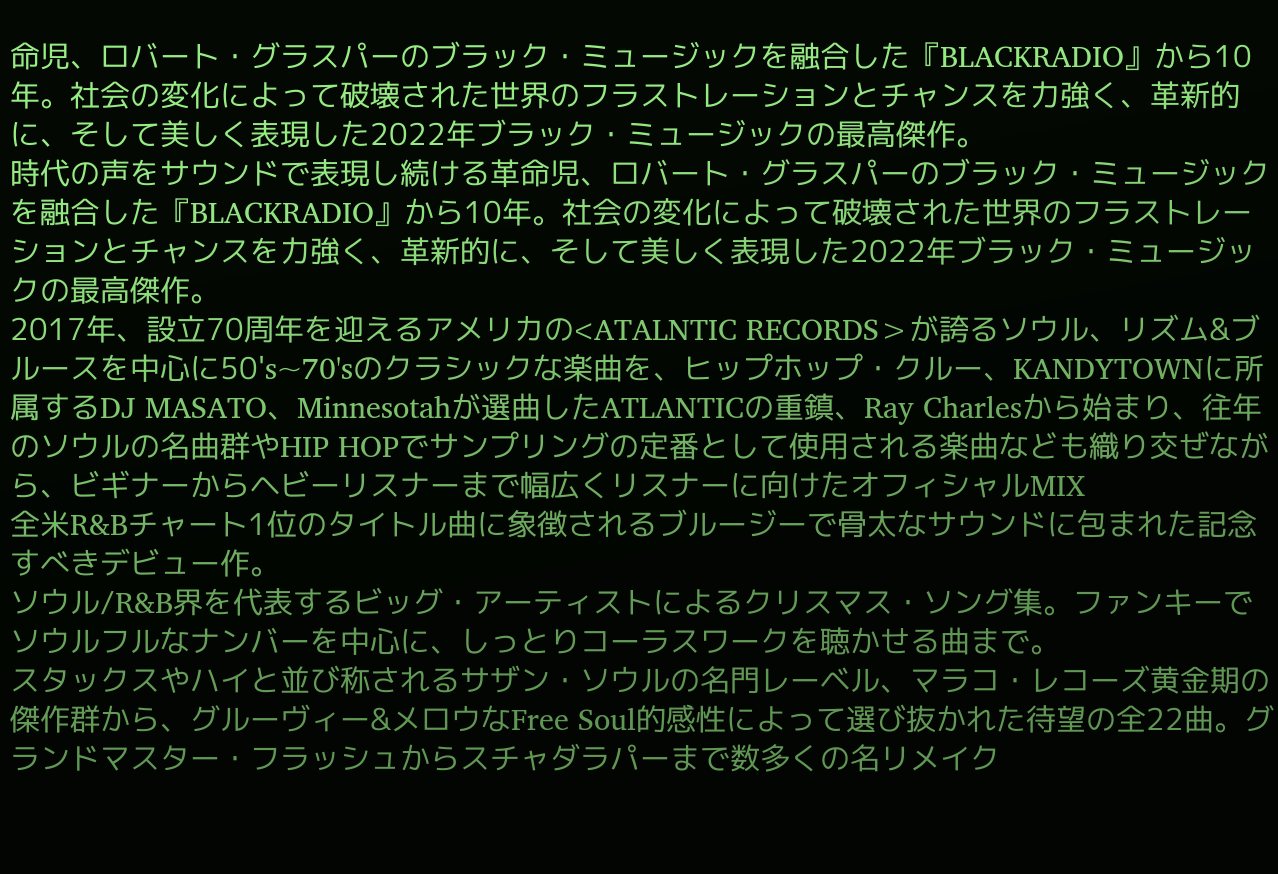命児、ロバート・グラスパーのブラック・ミュージックを融合した『BLACKRADIO』から10年。社会の変化によって破壊された世界のフラストレーションとチャンスを力強く、革新的に、そして美しく表現した2022年ブラック・ミュージックの最高傑作。
時代の声をサウンドで表現し続ける革命児、ロバート・グラスパーのブラック・ミュージックを融合した『BLACKRADIO』から10年。社会の変化によって破壊された世界のフラストレーションとチャンスを力強く、革新的に、そして美しく表現した2022年ブラック・ミュージックの最高傑作。
2017年、設立70周年を迎えるアメリカの<ATALNTIC RECORDS>が誇るソウル、リズム&ブルースを中心に50's~70'sのクラシックな楽曲を、ヒップホップ・クルー、KANDYTOWNに所属するDJ MASATO、Minnesotahが選曲したATLANTICの重鎮、Ray Charlesから始まり、往年のソウルの名曲群やHIP HOPでサンプリングの定番として使用される楽曲なども織り交ぜながら、ビギナーからヘビーリスナーまで幅広くリスナーに向けたオフィシャルMIX
全米R&Bチャート1位のタイトル曲に象徴されるブルージーで骨太なサウンドに包まれた記念すべきデビュー作。
ソウル/R&B界を代表するビッグ・アーティストによるクリスマス・ソング集。ファンキーでソウルフルなナンバーを中心に、しっとりコーラスワークを聴かせる曲まで。
スタックスやハイと並び称されるサザン・ソウルの名門レーベル、マラコ・レコーズ黄金期の傑作群から、グルーヴィー&メロウなFree Soul的感性によって選び抜かれた待望の全22曲。グランドマスター・フラッシュからスチャダラパーまで数多くの名リメイク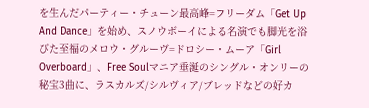を生んだパーティー・チューン最高峰=フリーダム「Get Up And Dance」を始め、スノウボーイによる名演でも脚光を浴びた至福のメロウ・グルーヴ=ドロシー・ムーア「Girl Overboard」、Free Soulマニア垂涎のシングル・オンリーの秘宝3曲に、ラスカルズ/シルヴィア/ブレッドなどの好カ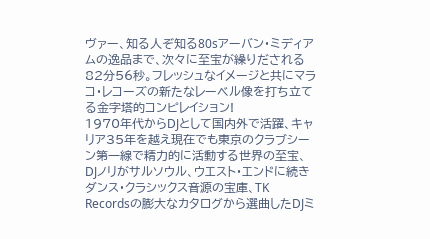ヴァー、知る人ぞ知る80sアーバン・ミディアムの逸品まで、次々に至宝が繰りだされる82分56秒。フレッシュなイメージと共にマラコ・レコーズの新たなレーベル像を打ち立てる金字塔的コンピレイション!
1970年代からDJとして国内外で活躍、キャリア35年を越え現在でも東京のクラブシーン第一線で精力的に活動する世界の至宝、DJノリがサルソウル、ウエスト・エンドに続きダンス・クラシックス音源の宝庫、TK Recordsの膨大なカタログから選曲したDJミ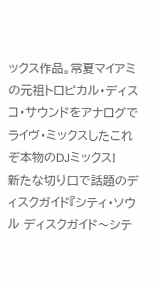ックス作品。常夏マイアミの元祖トロピカル・ディスコ・サウンドをアナログでライヴ・ミックスしたこれぞ本物のDJミックス!
新たな切り口で話題のディスクガイド『シティ・ソウル ディスクガイド〜シテ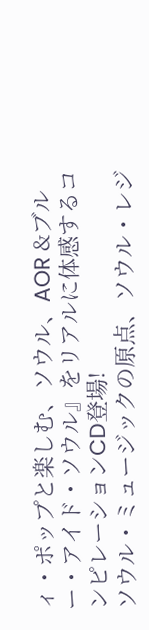ィ・ポップと楽しむ、ソウル、AOR &ブルー・アイド・ソウル』をリアルに体感するコンピレーションCD登場!
ソウル・ミュージックの原点、ソウル・レジ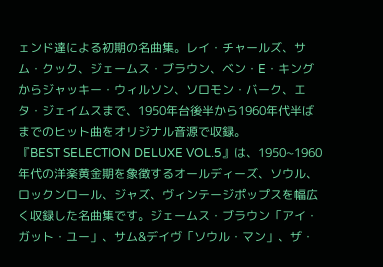ェンド達による初期の名曲集。レイ・チャールズ、サム・クック、ジェームス・ブラウン、ベン・E・キングからジャッキー・ウィルソン、ソロモン・バーク、エタ・ジェイムスまで、1950年台後半から1960年代半ばまでのヒット曲をオリジナル音源で収録。
『BEST SELECTION DELUXE VOL.5』は、1950~1960年代の洋楽黄金期を象徴するオールディーズ、ソウル、ロックンロール、ジャズ、ヴィンテージポップスを幅広く収録した名曲集です。ジェームス・ブラウン「アイ・ガット・ユー」、サム&デイヴ「ソウル・マン」、ザ・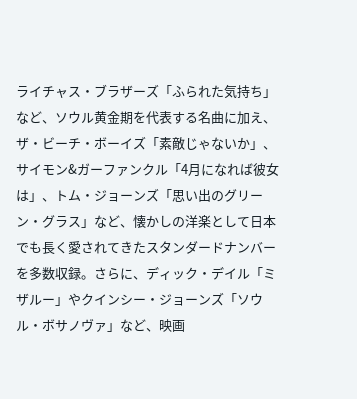ライチャス・ブラザーズ「ふられた気持ち」など、ソウル黄金期を代表する名曲に加え、ザ・ビーチ・ボーイズ「素敵じゃないか」、サイモン&ガーファンクル「4月になれば彼女は」、トム・ジョーンズ「思い出のグリーン・グラス」など、懐かしの洋楽として日本でも長く愛されてきたスタンダードナンバーを多数収録。さらに、ディック・デイル「ミザルー」やクインシー・ジョーンズ「ソウル・ボサノヴァ」など、映画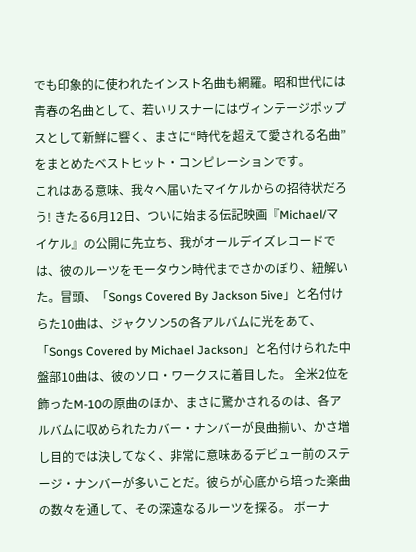でも印象的に使われたインスト名曲も網羅。昭和世代には青春の名曲として、若いリスナーにはヴィンテージポップスとして新鮮に響く、まさに“時代を超えて愛される名曲”をまとめたベストヒット・コンピレーションです。
これはある意味、我々へ届いたマイケルからの招待状だろう! きたる6月12日、ついに始まる伝記映画『Michael/マイケル』の公開に先立ち、我がオールデイズレコードでは、彼のルーツをモータウン時代までさかのぼり、紐解いた。冒頭、「Songs Covered By Jackson 5ive」と名付けらた10曲は、ジャクソン5の各アルバムに光をあて、「Songs Covered by Michael Jackson」と名付けられた中盤部10曲は、彼のソロ・ワークスに着目した。 全米2位を飾ったM-10の原曲のほか、まさに驚かされるのは、各アルバムに収められたカバー・ナンバーが良曲揃い、かさ増し目的では決してなく、非常に意味あるデビュー前のステージ・ナンバーが多いことだ。彼らが心底から培った楽曲の数々を通して、その深遠なるルーツを探る。 ボーナ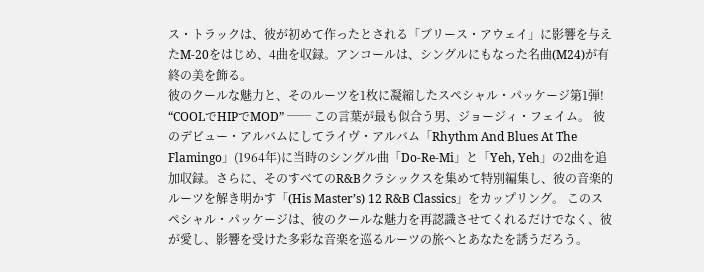ス・トラックは、彼が初めて作ったとされる「ブリース・アウェイ」に影響を与えたM-20をはじめ、4曲を収録。アンコールは、シングルにもなった名曲(M24)が有終の美を飾る。
彼のクールな魅力と、そのルーツを1枚に凝縮したスペシャル・パッケージ第1弾! “COOLでHIPでMOD” ── この言葉が最も似合う男、ジョージィ・フェイム。 彼のデビュー・アルバムにしてライヴ・アルバム「Rhythm And Blues At The Flamingo」(1964年)に当時のシングル曲「Do-Re-Mi」と「Yeh, Yeh」の2曲を追加収録。さらに、そのすべてのR&Bクラシックスを集めて特別編集し、彼の音楽的ルーツを解き明かす「(His Master’s) 12 R&B Classics」をカップリング。 このスペシャル・パッケージは、彼のクールな魅力を再認識させてくれるだけでなく、彼が愛し、影響を受けた多彩な音楽を巡るルーツの旅へとあなたを誘うだろう。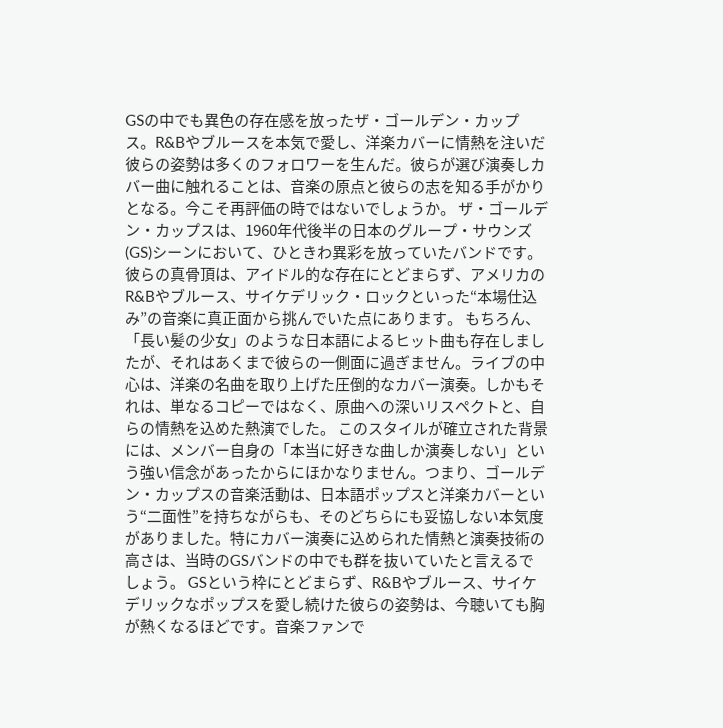GSの中でも異色の存在感を放ったザ・ゴールデン・カップス。R&Bやブルースを本気で愛し、洋楽カバーに情熱を注いだ彼らの姿勢は多くのフォロワーを生んだ。彼らが選び演奏しカバー曲に触れることは、音楽の原点と彼らの志を知る手がかりとなる。今こそ再評価の時ではないでしょうか。 ザ・ゴールデン・カップスは、1960年代後半の日本のグループ・サウンズ(GS)シーンにおいて、ひときわ異彩を放っていたバンドです。彼らの真骨頂は、アイドル的な存在にとどまらず、アメリカのR&Bやブルース、サイケデリック・ロックといった“本場仕込み”の音楽に真正面から挑んでいた点にあります。 もちろん、「長い髪の少女」のような日本語によるヒット曲も存在しましたが、それはあくまで彼らの一側面に過ぎません。ライブの中心は、洋楽の名曲を取り上げた圧倒的なカバー演奏。しかもそれは、単なるコピーではなく、原曲への深いリスペクトと、自らの情熱を込めた熱演でした。 このスタイルが確立された背景には、メンバー自身の「本当に好きな曲しか演奏しない」という強い信念があったからにほかなりません。つまり、ゴールデン・カップスの音楽活動は、日本語ポップスと洋楽カバーという“二面性”を持ちながらも、そのどちらにも妥協しない本気度がありました。特にカバー演奏に込められた情熱と演奏技術の高さは、当時のGSバンドの中でも群を抜いていたと言えるでしょう。 GSという枠にとどまらず、R&Bやブルース、サイケデリックなポップスを愛し続けた彼らの姿勢は、今聴いても胸が熱くなるほどです。音楽ファンで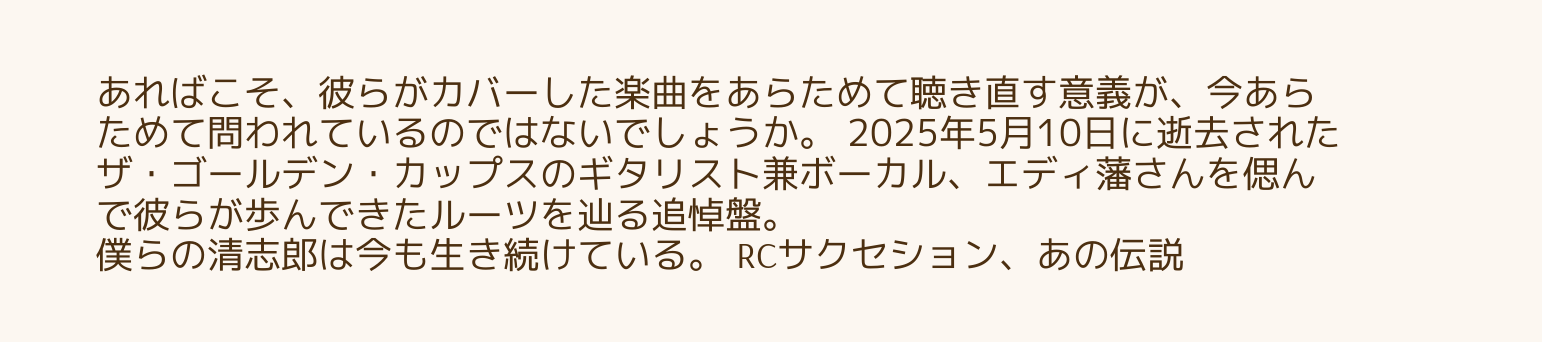あればこそ、彼らがカバーした楽曲をあらためて聴き直す意義が、今あらためて問われているのではないでしょうか。 2025年5月10日に逝去されたザ・ゴールデン・カップスのギタリスト兼ボーカル、エディ藩さんを偲んで彼らが歩んできたルーツを辿る追悼盤。
僕らの清志郎は今も生き続けている。 RCサクセション、あの伝説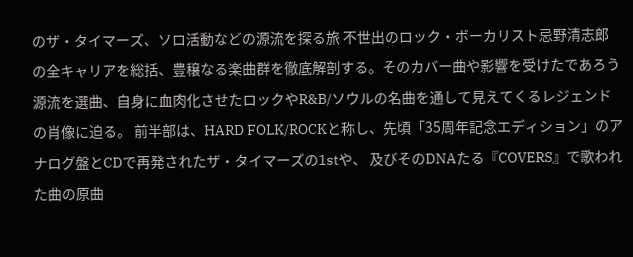のザ・タイマーズ、ソロ活動などの源流を探る旅 不世出のロック・ボーカリスト忌野清志郎の全キャリアを総括、豊穣なる楽曲群を徹底解剖する。そのカバー曲や影響を受けたであろう源流を選曲、自身に血肉化させたロックやR&B/ソウルの名曲を通して見えてくるレジェンドの肖像に迫る。 前半部は、HARD FOLK/ROCKと称し、先頃「35周年記念エディション」のアナログ盤とCDで再発されたザ・タイマーズの1stや、 及びそのDNAたる『COVERS』で歌われた曲の原曲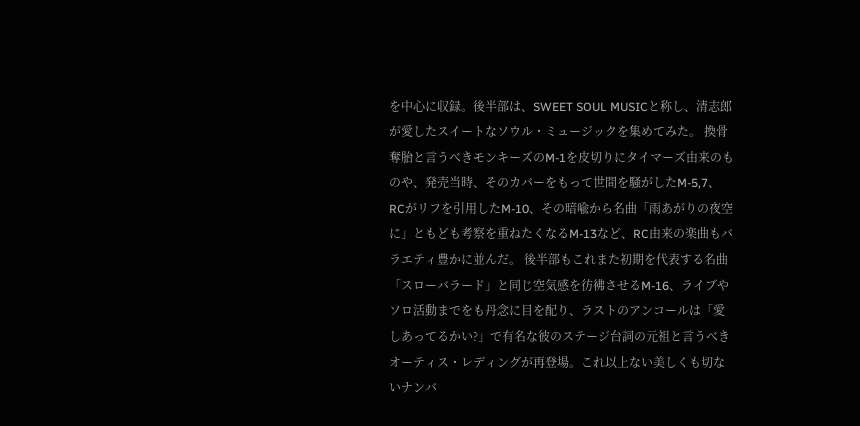を中心に収録。後半部は、SWEET SOUL MUSICと称し、清志郎が愛したスイートなソウル・ミュージックを集めてみた。 換骨奪胎と言うべきモンキーズのM-1を皮切りにタイマーズ由来のものや、発売当時、そのカバーをもって世間を騒がしたM-5,7、RCがリフを引用したM-10、その暗喩から名曲「雨あがりの夜空に」ともども考察を重ねたくなるM-13など、RC由来の楽曲もバラエティ豊かに並んだ。 後半部もこれまた初期を代表する名曲「スローバラード」と同じ空気感を彷彿させるM-16、ライブやソロ活動までをも丹念に目を配り、ラストのアンコールは「愛しあってるかい?」で有名な彼のステージ台詞の元祖と言うべきオーティス・レディングが再登場。これ以上ない美しくも切ないナンバ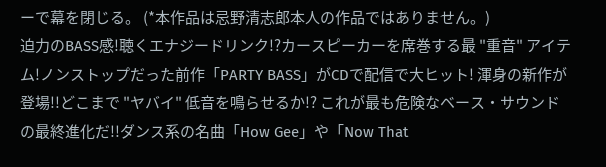ーで幕を閉じる。 (*本作品は忌野清志郎本人の作品ではありません。)
迫力のBASS感!聴くエナジードリンク!?カースピーカーを席巻する最 "重音" アイテム!ノンストップだった前作「PARTY BASS」がCDで配信で大ヒット! 渾身の新作が登場!!どこまで "ヤバイ" 低音を鳴らせるか!? これが最も危険なベース・サウンドの最終進化だ!!ダンス系の名曲「How Gee」や「Now That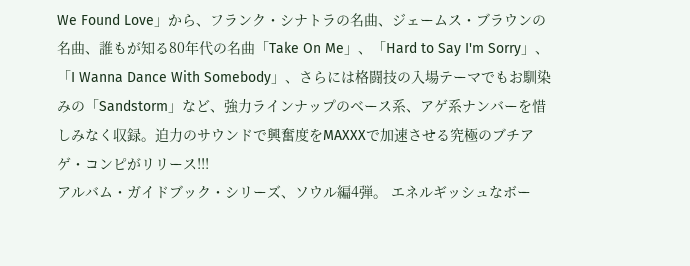We Found Love」から、フランク・シナトラの名曲、ジェームス・ブラウンの名曲、誰もが知る80年代の名曲「Take On Me」、「Hard to Say I'm Sorry」、「I Wanna Dance With Somebody」、さらには格闘技の入場テーマでもお馴染みの「Sandstorm」など、強力ラインナップのベース系、アゲ系ナンバーを惜しみなく収録。迫力のサウンドで興奮度をMAXXXで加速させる究極のブチアゲ・コンピがリリース!!!
アルバム・ガイドブック・シリーズ、ソウル編4弾。 エネルギッシュなボー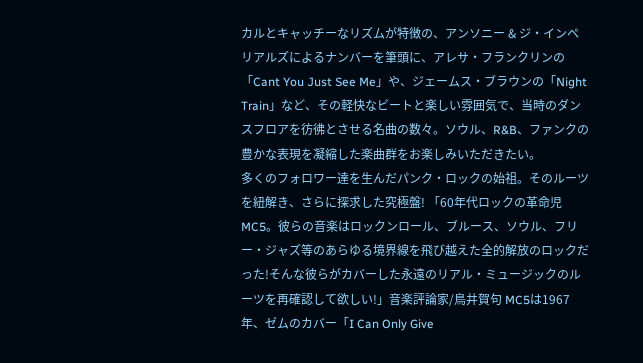カルとキャッチーなリズムが特徴の、アンソニー & ジ・インペリアルズによるナンバーを筆頭に、アレサ・フランクリンの「Cant You Just See Me」や、ジェームス・ブラウンの「Night Train」など、その軽快なビートと楽しい雰囲気で、当時のダンスフロアを彷彿とさせる名曲の数々。ソウル、R&B、ファンクの豊かな表現を凝縮した楽曲群をお楽しみいただきたい。
多くのフォロワー達を生んだパンク・ロックの始祖。そのルーツを紐解き、さらに探求した究極盤! 「60年代ロックの革命児MC5。彼らの音楽はロックンロール、ブルース、ソウル、フリー・ジャズ等のあらゆる境界線を飛び越えた全的解放のロックだった!そんな彼らがカバーした永遠のリアル・ミュージックのルーツを再確認して欲しい!」音楽評論家/鳥井賀句 MC5は1967年、ゼムのカバー「I Can Only Give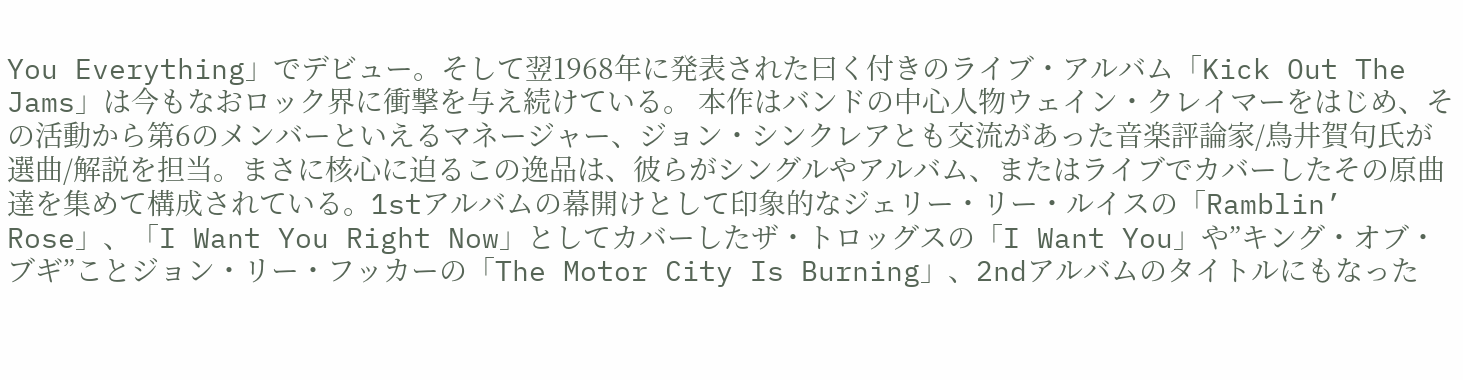You Everything」でデビュー。そして翌1968年に発表された曰く付きのライブ・アルバム「Kick Out The Jams」は今もなおロック界に衝撃を与え続けている。 本作はバンドの中心人物ウェイン・クレイマーをはじめ、その活動から第6のメンバーといえるマネージャー、ジョン・シンクレアとも交流があった音楽評論家/鳥井賀句氏が選曲/解説を担当。まさに核心に迫るこの逸品は、彼らがシングルやアルバム、またはライブでカバーしたその原曲達を集めて構成されている。1stアルバムの幕開けとして印象的なジェリー・リー・ルイスの「Ramblin’ Rose」、「I Want You Right Now」としてカバーしたザ・トロッグスの「I Want You」や”キング・オブ・ブギ”ことジョン・リー・フッカーの「The Motor City Is Burning」、2ndアルバムのタイトルにもなった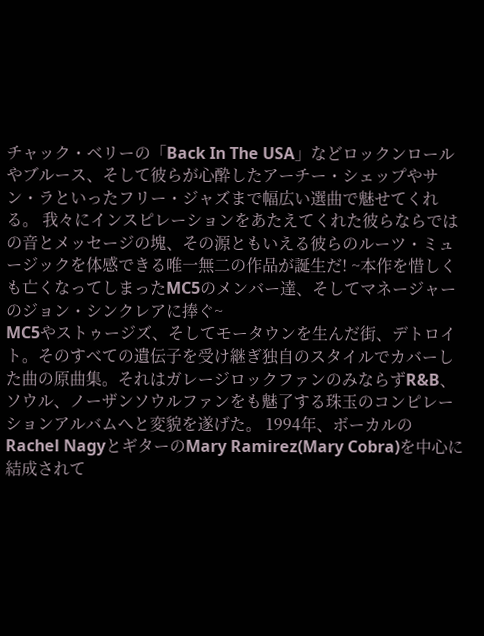チャック・ベリーの「Back In The USA」などロックンロールやブルース、そして彼らが心酔したアーチー・シェップやサン・ラといったフリー・ジャズまで幅広い選曲で魅せてくれる。 我々にインスピレーションをあたえてくれた彼らならではの音とメッセージの塊、その源ともいえる彼らのルーツ・ミュージックを体感できる唯一無二の作品が誕生だ! ~本作を惜しくも亡くなってしまったMC5のメンバー達、そしてマネージャーのジョン・シンクレアに捧ぐ~
MC5やストゥージズ、そしてモータウンを生んだ街、デトロイト。そのすべての遺伝子を受け継ぎ独自のスタイルでカバーした曲の原曲集。それはガレージロックファンのみならずR&B、ソウル、ノーザンソウルファンをも魅了する珠玉のコンピレーションアルバムへと変貌を遂げた。 1994年、ボーカルのRachel NagyとギターのMary Ramirez(Mary Cobra)を中心に結成されて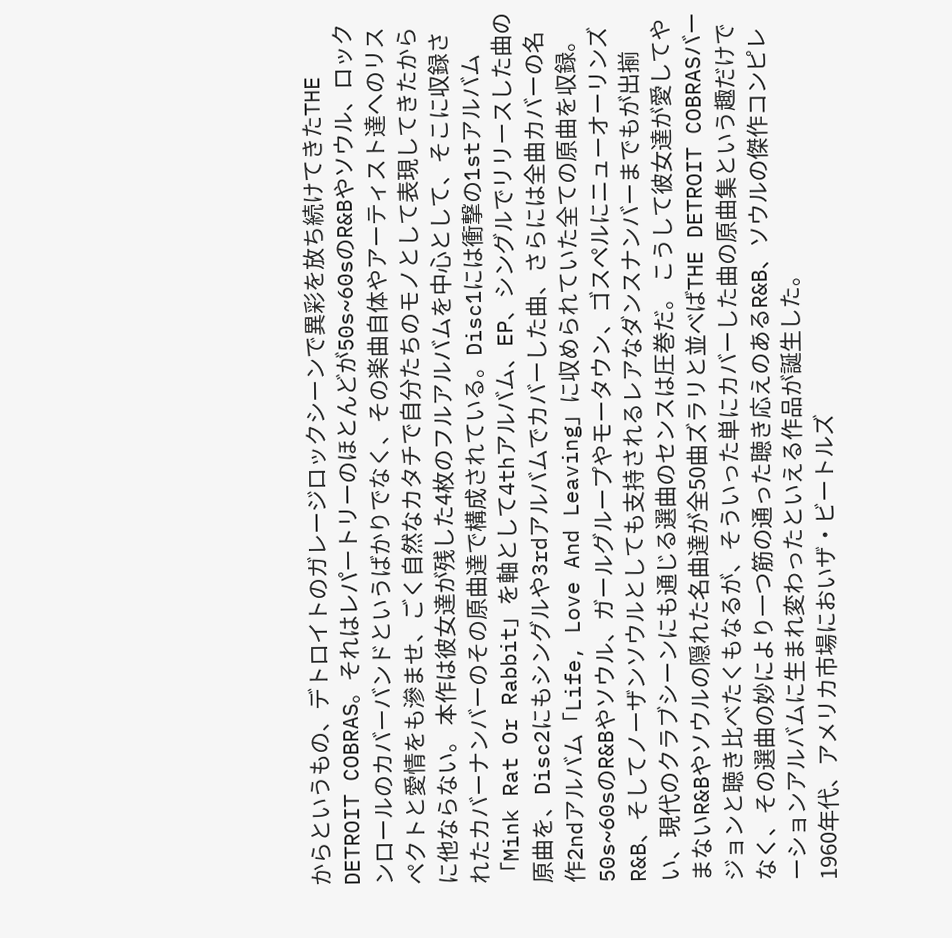からというもの、デトロイトのガレージロックシーンで異彩を放ち続けてきたTHE DETROIT COBRAS。それはレパートリーのほとんどが50s~60sのR&Bやソウル、ロックンロールのカバーバンドというばかりでなく、その楽曲自体やアーティスト達へのリスペクトと愛情をも滲ませ、ごく自然なカタチで自分たちのモノとして表現してきたからに他ならない。 本作は彼女達が残した4枚のフルアルバムを中心として、そこに収録されたカバーナンバーのその原曲達で構成されている。Disc1には衝撃の1stアルバム「Mink Rat Or Rabbit」を軸として4thアルバム、EP、シングルでリリースした曲の原曲を、Disc2にもシングルや3rdアルバムでカバーした曲、さらには全曲カバーの名作2ndアルバム「Life, Love And Leaving」に収められていた全ての原曲を収録。 50s~60sのR&Bやソウル、ガールグループやモータウン、ゴスペルにニューオーリンズR&B、そしてノーザンソウルとしても支持されるレアなダンスナンバーまでもが出揃い、現代のクラブシーンにも通じる選曲のセンスは圧巻だ。 こうして彼女達が愛してやまないR&Bやソウルの隠れた名曲達が全50曲ズラリと並べばTHE DETROIT COBRASバージョンと聴き比べたくもなるが、そういった単にカバーした曲の原曲集という趣だけでなく、その選曲の妙により一つ筋の通った聴き応えのあるR&B、ソウルの傑作コンピレーションアルバムに生まれ変わったといえる作品が誕生した。
1960年代、アメリカ市場においザ・ビートルズ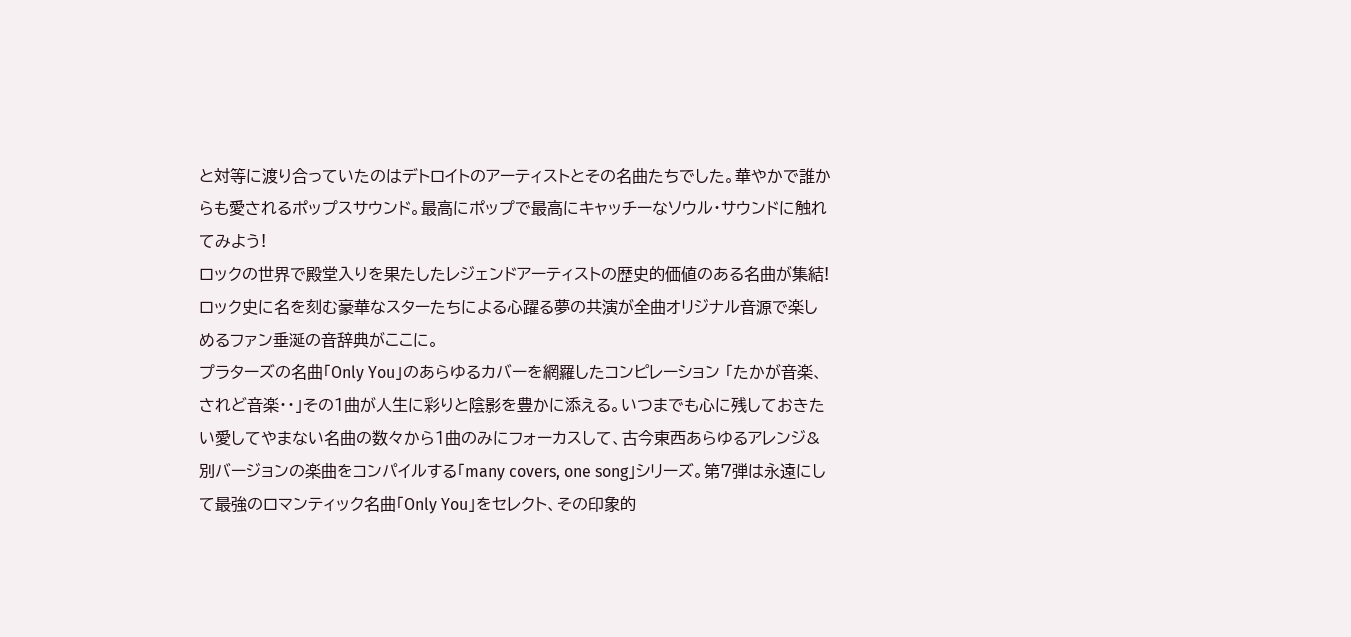と対等に渡り合っていたのはデトロイトのアーティストとその名曲たちでした。華やかで誰からも愛されるポップスサウンド。最高にポップで最高にキャッチーなソウル・サウンドに触れてみよう!
ロックの世界で殿堂入りを果たしたレジェンドアーティストの歴史的価値のある名曲が集結!ロック史に名を刻む豪華なスターたちによる心躍る夢の共演が全曲オリジナル音源で楽しめるファン垂涎の音辞典がここに。
プラターズの名曲「Only You」のあらゆるカバーを網羅したコンピレーション 「たかが音楽、されど音楽・・」その1曲が人生に彩りと陰影を豊かに添える。いつまでも心に残しておきたい愛してやまない名曲の数々から1曲のみにフォーカスして、古今東西あらゆるアレンジ&別バージョンの楽曲をコンパイルする「many covers, one song」シリーズ。第7弾は永遠にして最強のロマンティック名曲「Only You」をセレクト、その印象的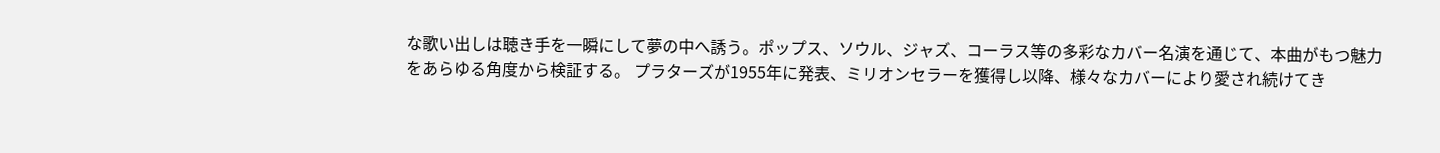な歌い出しは聴き手を一瞬にして夢の中へ誘う。ポップス、ソウル、ジャズ、コーラス等の多彩なカバー名演を通じて、本曲がもつ魅力をあらゆる角度から検証する。 プラターズが1955年に発表、ミリオンセラーを獲得し以降、様々なカバーにより愛され続けてき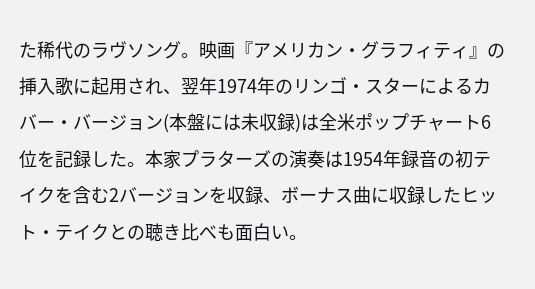た稀代のラヴソング。映画『アメリカン・グラフィティ』の挿入歌に起用され、翌年1974年のリンゴ・スターによるカバー・バージョン(本盤には未収録)は全米ポップチャート6位を記録した。本家プラターズの演奏は1954年録音の初テイクを含む2バージョンを収録、ボーナス曲に収録したヒット・テイクとの聴き比べも面白い。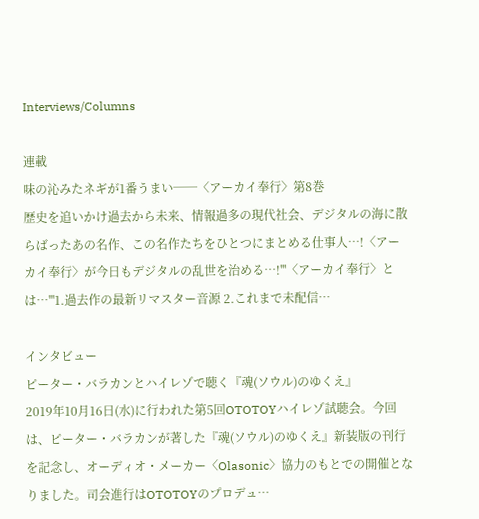Interviews/Columns

連載
味の沁みたネギが1番うまい──〈アーカイ奉行〉第8巻
歴史を追いかけ過去から未来、情報過多の現代社会、デジタルの海に散らばったあの名作、この名作たちをひとつにまとめる仕事人…!〈アーカイ奉行〉が今日もデジタルの乱世を治める…!'''〈アーカイ奉行〉とは…'''1.過去作の最新リマスター音源 2.これまで未配信…

インタビュー
ピーター・バラカンとハイレゾで聴く『魂(ソウル)のゆくえ』
2019年10月16日(水)に行われた第5回OTOTOYハイレゾ試聴会。今回は、ピーター・バラカンが著した『魂(ソウル)のゆくえ』新装版の刊行を記念し、オーディオ・メーカー〈Olasonic〉協力のもとでの開催となりました。司会進行はOTOTOYのプロデュ…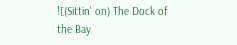![(Sittin' on) The Dock of the Bay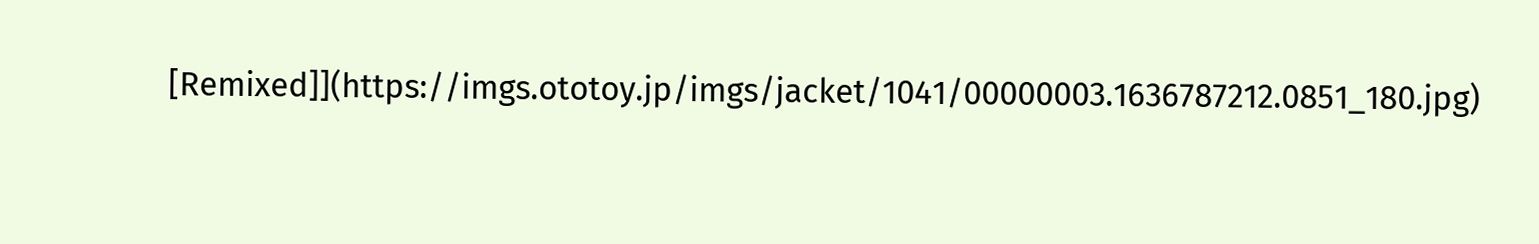[Remixed]](https://imgs.ototoy.jp/imgs/jacket/1041/00000003.1636787212.0851_180.jpg)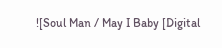![Soul Man / May I Baby [Digital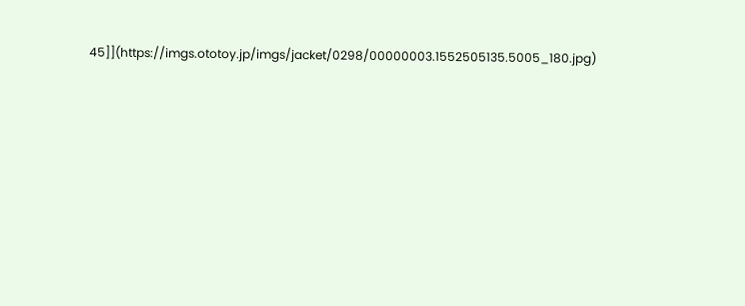45]](https://imgs.ototoy.jp/imgs/jacket/0298/00000003.1552505135.5005_180.jpg)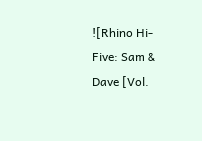![Rhino Hi-Five: Sam & Dave [Vol.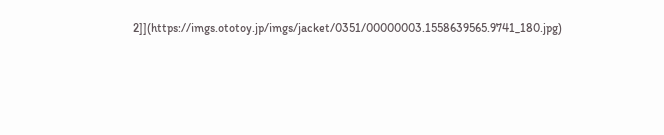2]](https://imgs.ototoy.jp/imgs/jacket/0351/00000003.1558639565.9741_180.jpg)